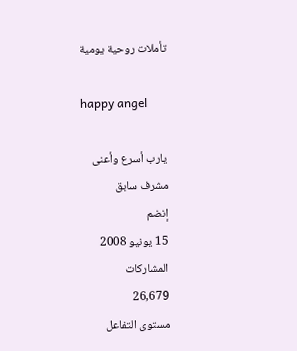تأملات روحية يومية

happy angel

يارب أسرع وأعنى
مشرف سابق
إنضم
15 يونيو 2008
المشاركات
26,679
مستوى التفاعل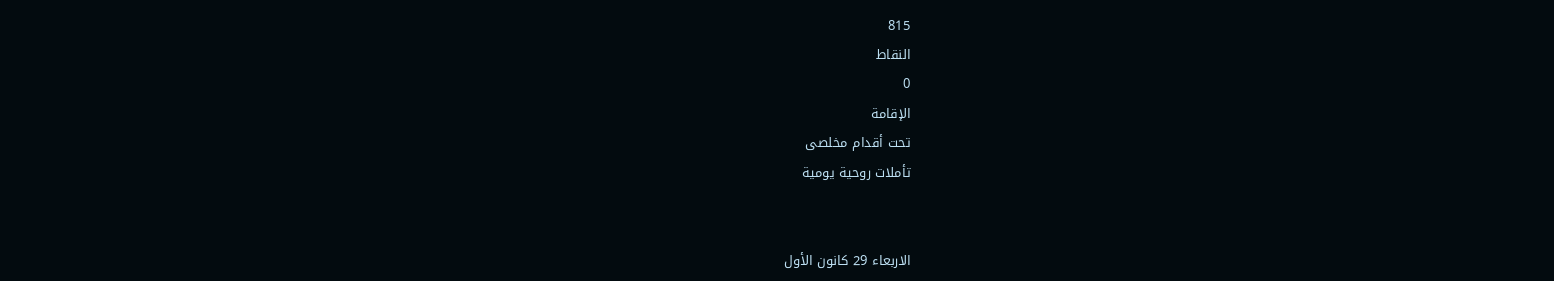815
النقاط
0
الإقامة
تحت أقدام مخلصى
تأملات روحية يومية


الاربعاء 29 كانون الأول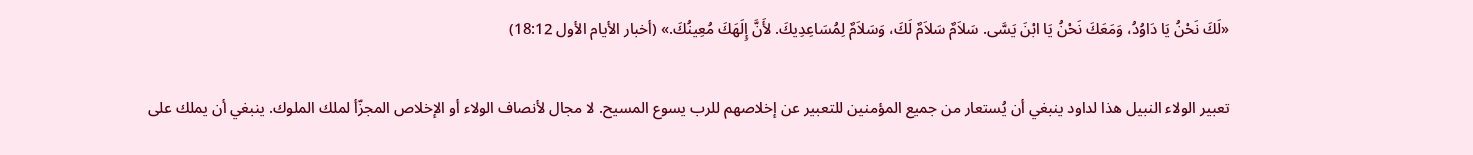«لَكَ نَحْنُ يَا دَاوُدُ، وَمَعَكَ نَحْنُ يَا ابْنَ يَسَّى. سَلاَمٌ سَلاَمٌ لَكَ، وَسَلاَمٌ لِمُسَاعِدِيكَ. لأَنَّ إِلَهَكَ مُعِينُكَ.» (أخبار الأيام الأول 18:12)

تعبير الولاء النبيل هذا لداود ينبغي أن يُستعار من جميع المؤمنين للتعبير عن إخلاصهم للرب يسوع المسيح. لا مجال لأنصاف الولاء أو الإخلاص المجزّأ لملك الملوك. ينبغي أن يملك على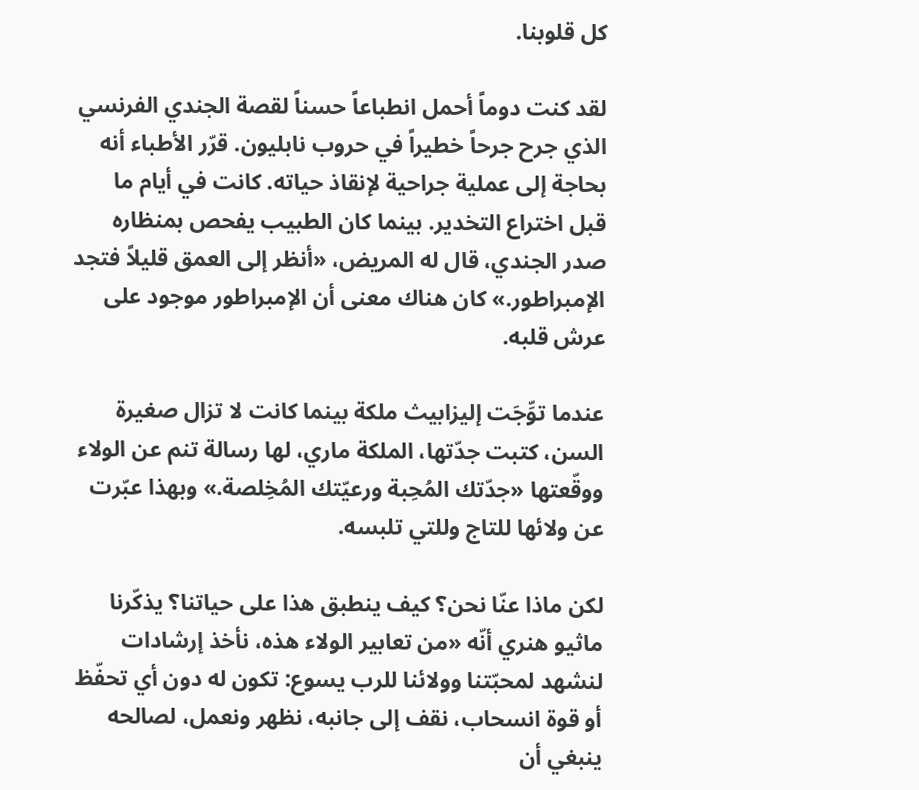كل قلوبنا.

لقد كنت دوماً أحمل انطباعاً حسناً لقصة الجندي الفرنسي الذي جرح جرحاً خطيراً في حروب نابليون. قرّر الأطباء أنه بحاجة إلى عملية جراحية لإنقاذ حياته. كانت في أيام ما قبل اختراع التخدير. بينما كان الطبيب يفحص بمنظاره صدر الجندي، قال له المريض، «أنظر إلى العمق قليلاً فتجد الإمبراطور.» كان هناك معنى أن الإمبراطور موجود على عرش قلبه.

عندما توِّجَت إليزابيث ملكة بينما كانت لا تزال صغيرة السن، كتبت جدّتها، الملكة ماري، لها رسالة تنم عن الولاء ووقّعتها «جدّتك المُحِبة ورعيّتك المُخِلصة.» وبهذا عبّرت عن ولائها للتاج وللتي تلبسه.

لكن ماذا عنّا نحن؟ كيف ينطبق هذا على حياتنا؟ يذكّرنا ماثيو هنري أنّه «من تعابير الولاء هذه، نأخذ إرشادات لنشهد لمحبّتنا وولائنا للرب يسوع: تكون له دون أي تحفّظ أو قوة انسحاب، نقف إلى جانبه، نظهر ونعمل، لصالحه ينبغي أن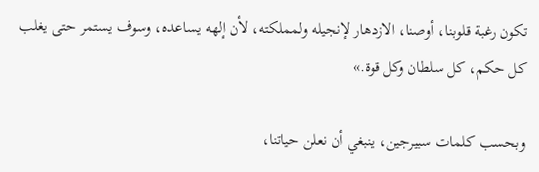تكون رغبة قلوبنا، أوصنا، الازدهار لإنجيله ولمملكته، لأن إلهه يساعده، وسوف يستمر حتى يغلب كل حكم، كل سلطان وكل قوة.»

وبحسب كلمات سبيرجين، ينبغي أن نعلن حياتنا،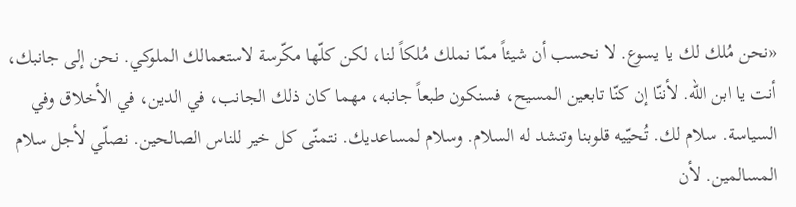«نحن مُلك لك يا يسوع. لا نحسب أن شيئاً ممّا نملك مُلكاً لنا، لكن كلّها مكّرسة لاستعمالك الملوكي. نحن إلى جانبك، أنت يا ابن الله. لأننّا إن كنّا تابعين المسيح، فسنكون طبعاً جانبه، مهما كان ذلك الجانب، في الدين، في الأخلاق وفي السياسة. سلام لك. تُحيّيه قلوبنا وتنشد له السلام. وسلام لمساعديك. نتمنّى كل خير للناس الصالحين. نصلّي لأجل سلام المسالمين. لأن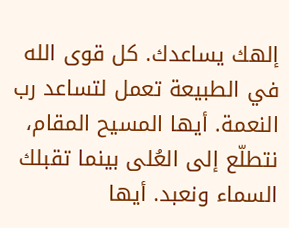إلهك يساعدك. كل قوى الله في الطبيعة تعمل لتساعد رب النعمة. أيها المسيح المقام، نتطلّع إلى العُلى بينما تقبلك السماء ونعبد. أيها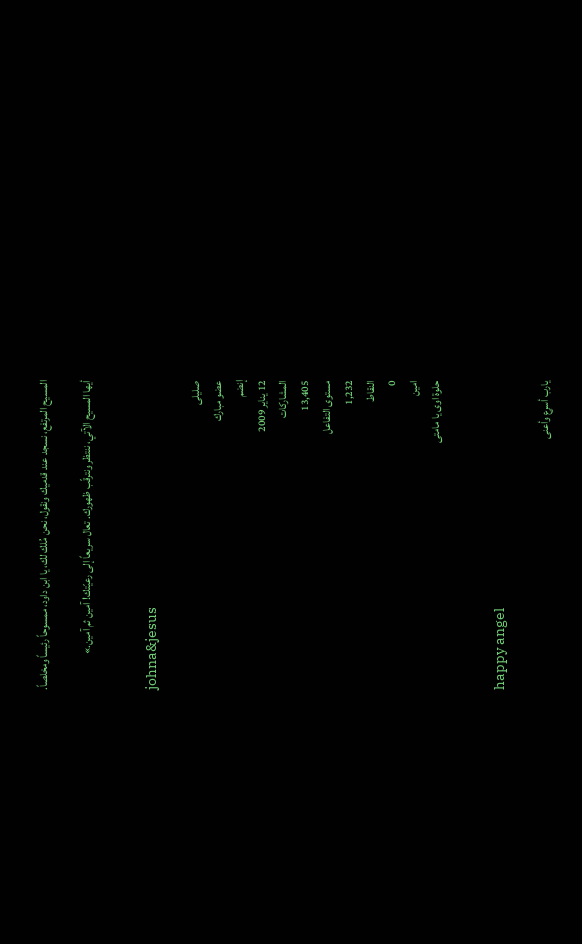المسيح المرتفع، نسجد عند قدميك ونقول، نحن مُلك لك، يا ابن داود، ممسوحاً رئيساً ومخلصاً.

أيها المسيح الآتي، ننتظر ونترقّب ظهورك. تعال سريعاً إلى رعيّتك! آمين ثم آمين.»


johna&jesus

صليلى
عضو مبارك
إنضم
12 يناير 2009
المشاركات
13,405
مستوى التفاعل
1,232
النقاط
0
امين
حلوة اوى يا مامتى


happy angel

يارب أسرع وأعنى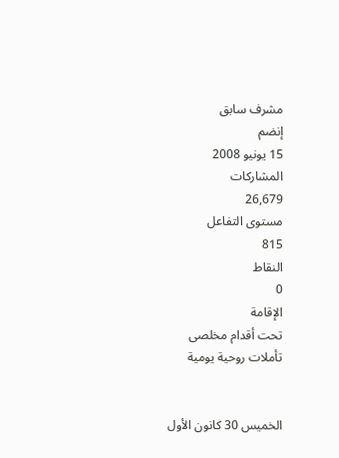مشرف سابق
إنضم
15 يونيو 2008
المشاركات
26,679
مستوى التفاعل
815
النقاط
0
الإقامة
تحت أقدام مخلصى
تأملات روحية يومية


الخميس 30 كانون الأول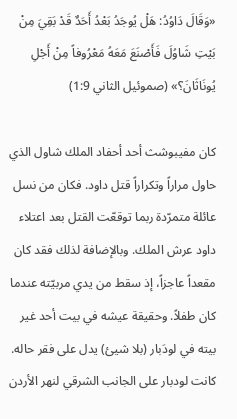«وَقَالَ دَاوُدُ: هَلْ يُوجَدُ بَعْدُ أَحَدٌ قَدْ بَقِيَ مِنْ بَيْتِ شَاوُلَ فَأَصْنَعَ مَعَهُ مَعْرُوفاً مِنْ أَجْلِ يُونَاثَانَ؟» (صموئيل الثاني 1:9)

كان مفيبوشث أحد أحفاد الملك شاول الذي حاول مراراً وتكراراً قتل داود. فكان من نسل عائلة متمرّدة ربما توقعّت القتل بعد اعتلاء داود عرش الملك. وبالإضافة لذلك فقد كان مقعداً عاجزاً، إذ سقط من يدي مربيّته عندما كان طفلاً. وحقيقة عيشه في بيت أحد غير بيته في لودَبار (بلا شيئ) يدل على فقر حاله. كانت لودبار على الجانب الشرقي لنهر الأردن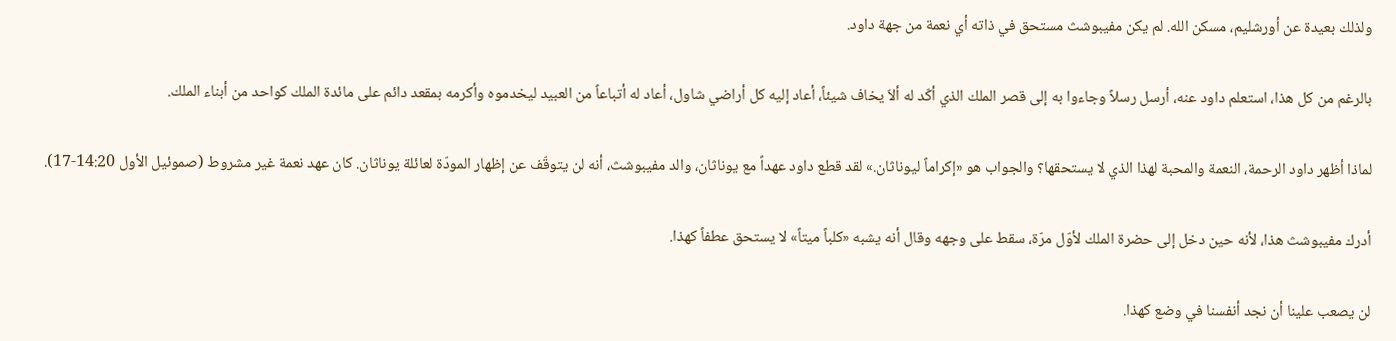ولذلك بعيدة عن أورشليم، مسكن الله. لم يكن مفيبوشث مستحق في ذاته أي نعمة من جهة داود.

بالرغم من كل هذا، استعلم داود عنه، أرسل رسلاً وجاءوا به إلى قصر الملك الذي أكّد له ألاّ يخاف شيئاً، أعاد إليه كل أراضي شاول، أعاد له أتباعاً من العبيد ليخدموه وأكرمه بمقعد دائم على مائدة الملك كواحد من أبناء الملك.

لماذا أظهر داود الرحمة، النعمة والمحبة لهذا الذي لا يستحقها؟ والجواب هو «إكراماً ليوناثان.» لقد قطع داود عهداً مع يوناثان، والد مفيبوشث، أنه لن يتوقّف عن إظهار المودّة لعائلة يوناثان. كان عهد نعمة غير مشروط (صموئيل الأول 14:20-17).

أدرك مفيبوشث هذا، لأنه حين دخل إلى حضرة الملك لأوّل مرّة، سقط على وجهه وقال أنه يشبه «كلباً ميتاً» لا يستحق عطفاً كهذا.

لن يصعب علينا أن نجد أنفسنا في وضع كهذا.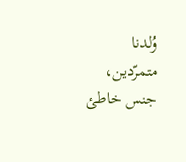وُلدنا متمرّدين، جنس خاطئ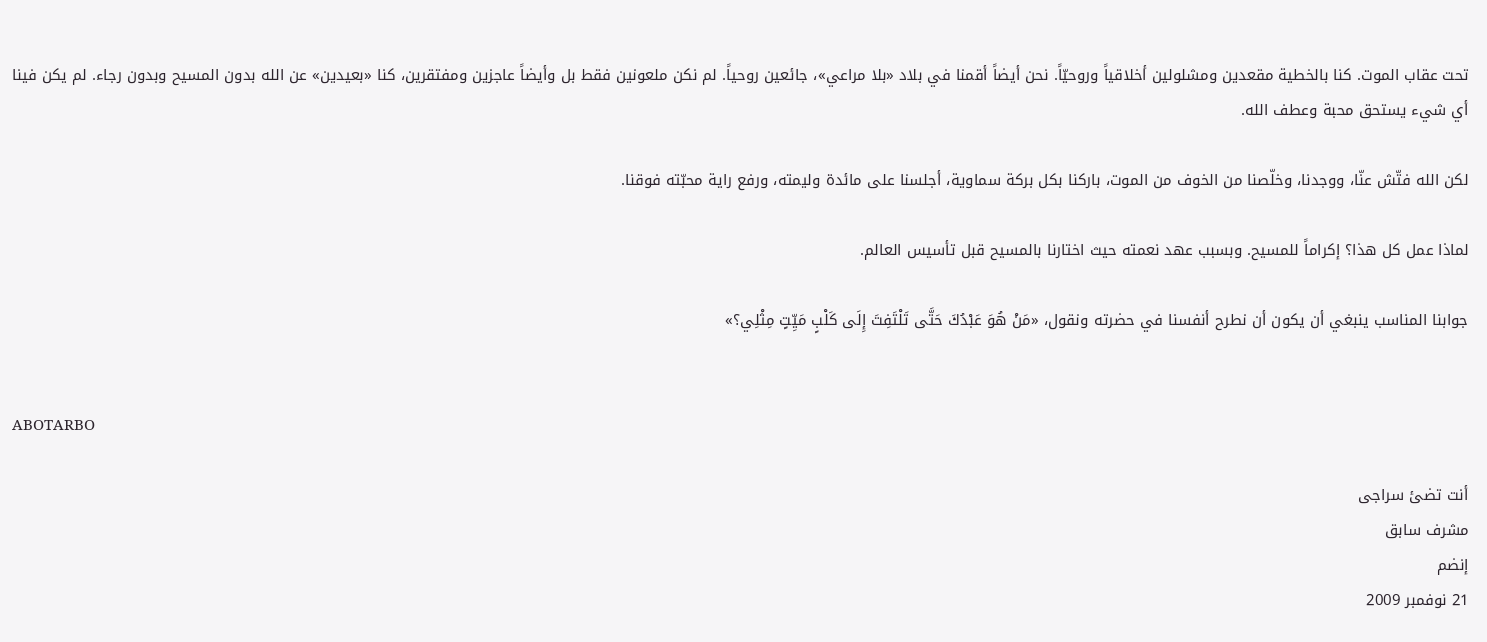تحت عقاب الموت. كنا بالخطية مقعدين ومشلولين أخلاقياً وروحيّاً. نحن أيضاً أقمنا في بلاد «بلا مراعي»، جائعين روحياً. لم نكن ملعونين فقط بل وأيضاً عاجزين ومفتقرين، كنا «بعيدين» عن الله بدون المسيح وبدون رجاء. لم يكن فينا أي شيء يستحق محبة وعطف الله.

لكن الله فتّش عنّا، ووجدنا، وخلّصنا من الخوف من الموت، باركنا بكل بركة سماوية، أجلسنا على مائدة وليمته، ورفع راية محبّته فوقنا.

لماذا عمل كل هذا؟ إكراماً للمسيح. وبسبب عهد نعمته حيث اختارنا بالمسيح قبل تأسيس العالم.

جوابنا المناسب ينبغي أن يكون أن نطرح أنفسنا في حضرته ونقول، «مَنْ هُوَ عَبْدُكَ حَتَّى تَلْتَفِتَ إِلَى كَلْبٍ مَيِّتٍ مِثْلِي؟»


ABOTARBO

أنت تضئ سراجى
مشرف سابق
إنضم
21 نوفمبر 2009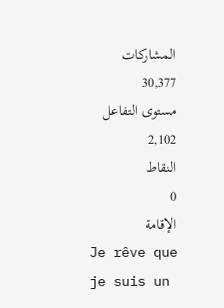المشاركات
30,377
مستوى التفاعل
2,102
النقاط
0
الإقامة
Je rêve que je suis un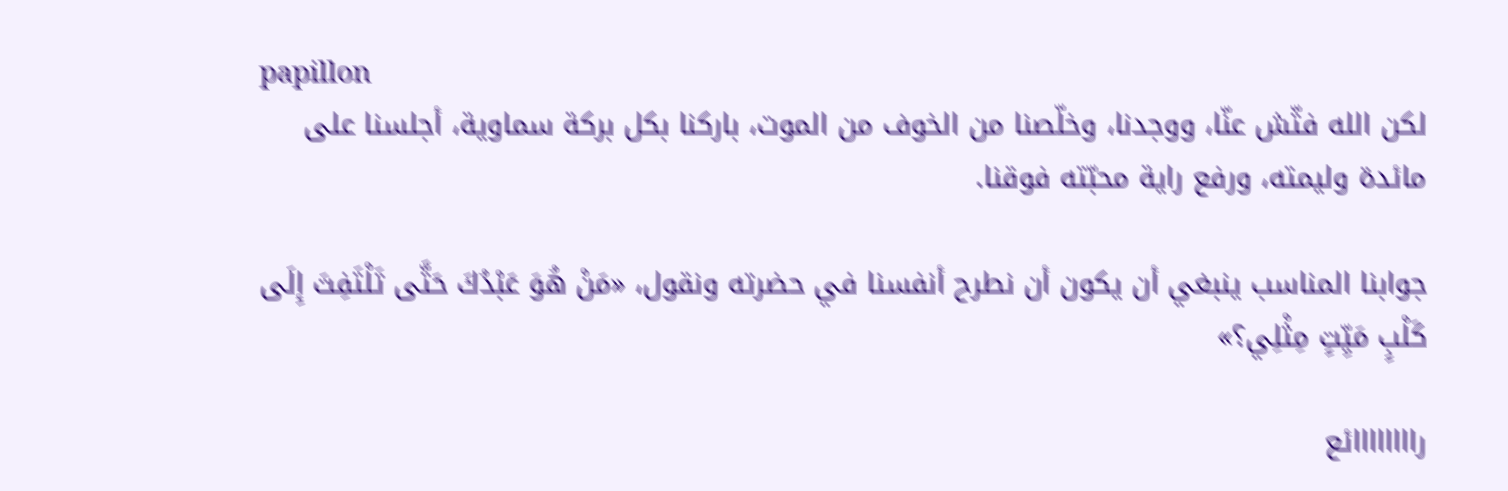papillon
لكن الله فتّش عنّا، ووجدنا، وخلّصنا من الخوف من الموت، باركنا بكل بركة سماوية، أجلسنا على مائدة وليمته، ورفع راية محبّته فوقنا.

جوابنا المناسب ينبغي أن يكون أن نطرح أنفسنا في حضرته ونقول، «مَنْ هُوَ عَبْدُكَ حَتَّى تَلْتَفِتَ إِلَى كَلْبٍ مَيِّتٍ مِثْلِي؟»

راااااااائع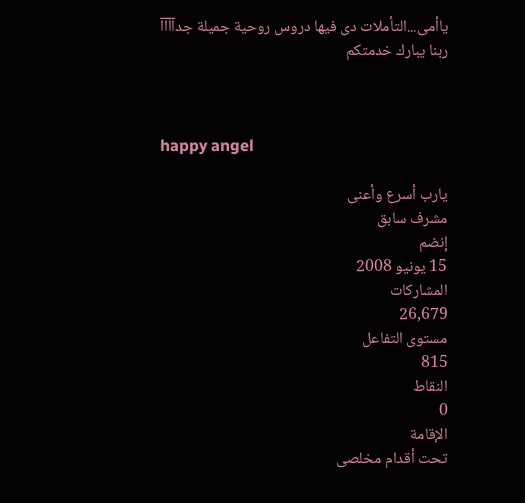ياأمى...التأملات دى فيها دروس روحية جميلة جدآآآآ
ربنا يبارك خدمتكم



happy angel

يارب أسرع وأعنى
مشرف سابق
إنضم
15 يونيو 2008
المشاركات
26,679
مستوى التفاعل
815
النقاط
0
الإقامة
تحت أقدام مخلصى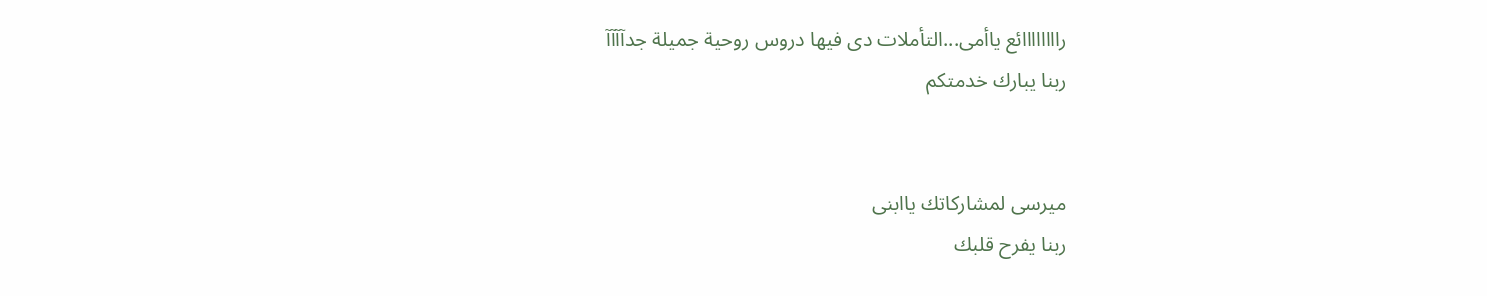راااااااائع ياأمى...التأملات دى فيها دروس روحية جميلة جدآآآآ
ربنا يبارك خدمتكم


ميرسى لمشاركاتك ياابنى
ربنا يفرح قلبك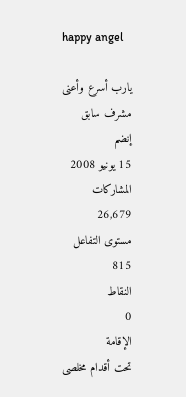happy angel

يارب أسرع وأعنى
مشرف سابق
إنضم
15 يونيو 2008
المشاركات
26,679
مستوى التفاعل
815
النقاط
0
الإقامة
تحت أقدام مخلصى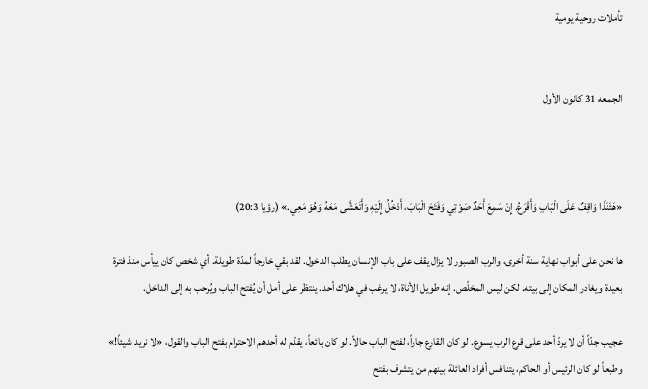تأملات روحية يومية


الجمعه 31 كانون الأول



«هَئَنَذَا وَاقِفٌ عَلَى الْبَابِ وَأَقْرَعُ. إِنْ سَمِعَ أَحَدٌ صَوْتِي وَفَتَحَ الْبَابَ، أَدْخُلُ إِلَيْهِ وَأَتَعَشَّى مَعَهُ وَهُوَ مَعِي.» (رؤيا 20:3)

ها نحن على أبواب نهاية سنة أخرى، والرب الصبور لا يزال يقف على باب الإنسان يطلب الدخول. لقد بقي خارجاً لمدّة طويلة. أي شخص كان ييأس منذ فترة بعيدة ويغادر المكان إلى بيته. لكن ليس المخلّص. إنه طويل الأناة، لا يرغب في هلاك أحد. ينتظر على أمل أن يُفتح الباب ويُرحب به إلى الداخل.

عجيب جدّاً أن لا يردّ أحد على قرع الرب يسوع. لو كان القارع جاراً، لفتح الباب حالاً. لو كان بائعاً، يقدّم له أحدهم الاحترام بفتح الباب والقول، «لا نريد شيئاً!» وطبعاً لو كان الرئيس أو الحاكم، يتنافس أفراد العائلة بينهم من يتشرف بفتح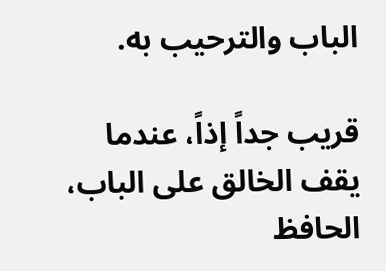الباب والترحيب به.

قريب جداً إذاً، عندما يقف الخالق على الباب، الحافظ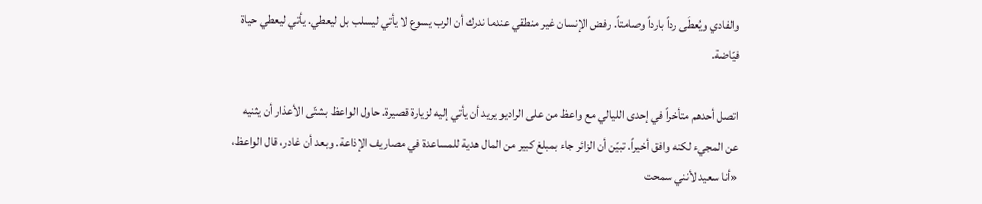والفادي ويُعطَى رداً بارداً وصامتاً. رفض الإنسان غير منطقي عندما ندرك أن الرب يسوع لا يأتي ليسلب بل ليعطي. يأتي ليعطي حياة فيّاضة.

اتصل أحدهم متأخراً في إحدى الليالي مع واعظ من على الراديو يريد أن يأتي إليه لزيارة قصيرة. حاول الواعظ بشتّى الأعذار أن يثنيه عن المجيء لكنه وافق أخيراً. تبيّن أن الزائر جاء بمبلغ كبير من المال هدية للمساعدة في مصاريف الإذاعة. وبعد أن غادر، قال الواعظ، «أنا سعيد لأنني سمحت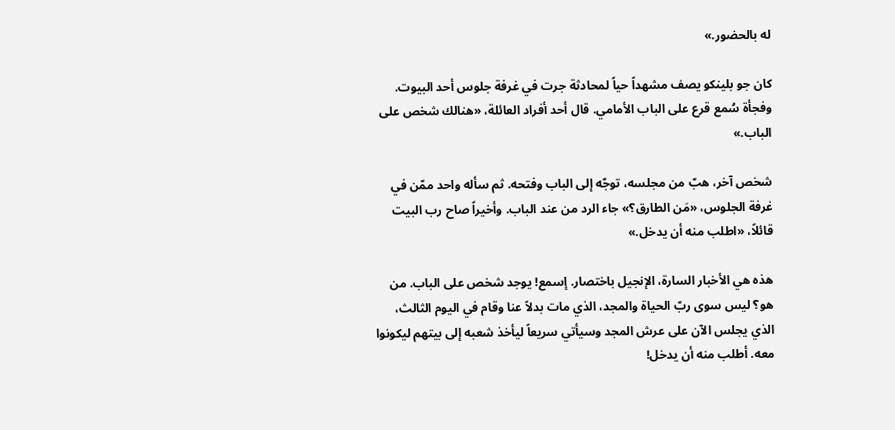له بالحضور.»

كان جو بلينكو يصف مشهداً حياً لمحادثة جرت في غرفة جلوس أحد البيوت. وفجأة سُمع قرع على الباب الأمامي. قال أحد أفراد العائلة، «هنالك شخص على الباب.»

شخص آخر، هبّ من مجلسه، توجّه إلى الباب وفتحه. ثم سأله واحد ممّن في غرفة الجلوس، «مَن الطارق؟» جاء الرد من عند الباب. وأخيراً صاح رب البيت قائلاً، «اطلب منه أن يدخل.»

هذه هي الأخبار السارة، الإنجيل باختصار. إسمع! يوجد شخص على الباب. من هو؟ ليس سوى ربّ الحياة والمجد، الذي مات بدلاً عنا وقام في اليوم الثالث، الذي يجلس الآن على عرش المجد وسيأتي سريعاً ليأخذ شعبه إلى بيتهم ليكونوا معه. أطلب منه أن يدخل!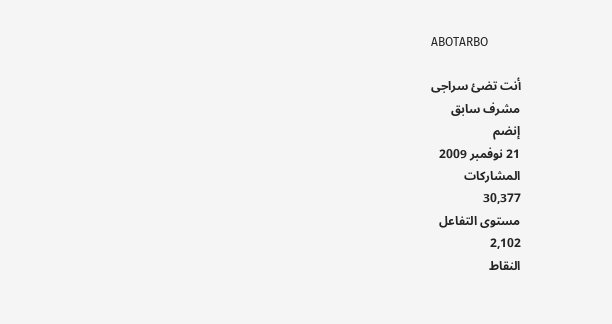ABOTARBO

أنت تضئ سراجى
مشرف سابق
إنضم
21 نوفمبر 2009
المشاركات
30,377
مستوى التفاعل
2,102
النقاط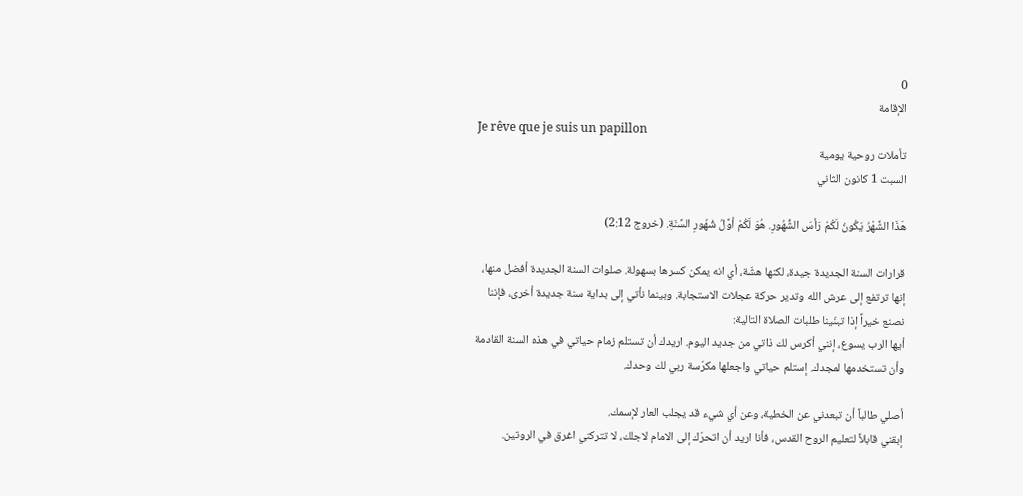0
الإقامة
Je rêve que je suis un papillon
تأملات روحية يومية
السبت 1 كانون الثاني

هَذَا الشَّهْرُ يَكُونُ لَكُمْ رَأسَ الشُّهُورِ. هُوَ لَكُمْ أوَّلُ شُهُورِ السَّنَةِ. (خروج 2:12)

قرارات السنة الجديدة جيدة، لكنها هشّة، أي انه يمكن كسرها بسهولة. صلوات السنة الجديدة أفضل منها، إنها ترتفع إلى عرش الله وتدير حركة عجلات الاستجابة. وبينما نأتي إلى بداية سنة جديدة أخرى، فإننا نصنع خيراً إذا تبنّينا طلبات الصلاة التالية:
أيها الرب يسوع، إنني أكرس لك ذاتي من جديد اليوم. اريدك أن تستلم زمام حياتي في هذه السنة القادمة وأن تستخدمها لمجدك. إستلم حياتي واجعلها مكرّسة ربي لك وحدك.

أصلي طالباً أن تبعدني عن الخطية، وعن أي شيء قد يجلب العار لإسمك.
إبقني قابلاً لتعليم الروح القدس، فأنا اريد أن اتحرّك إلى الامام لاجلك، لا تتركني اغرق في الروتين.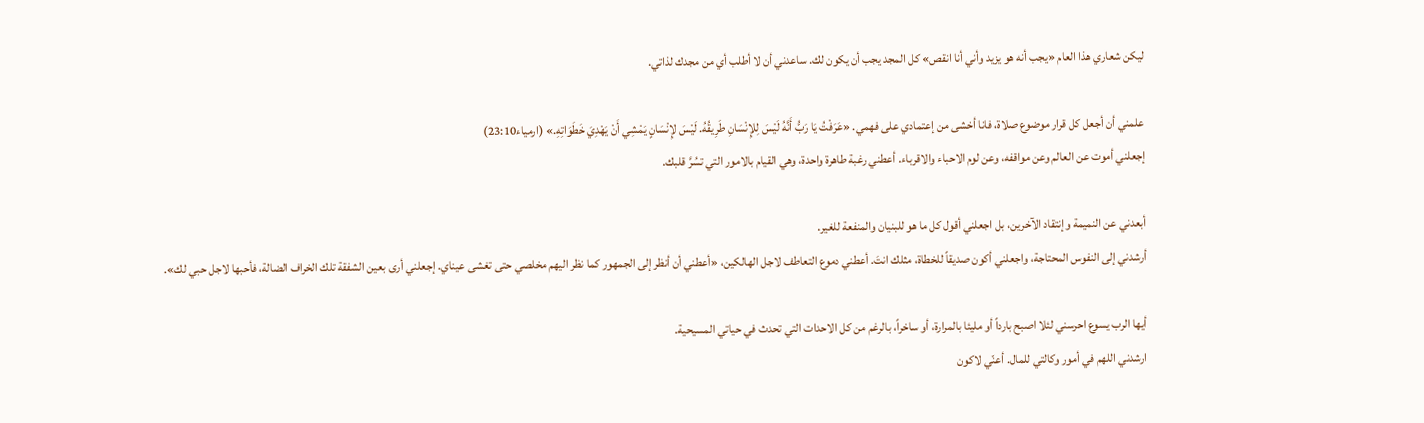ليكن شعاري هذا العام «يجب أنه هو يزيد وأني أنا انقص» كل المجد يجب أن يكون لك. ساعدني أن لا أطلب أي من مجدك لذاتي.

علمني أن أجعل كل قرار موضوع صلاة، فانا أخشى من إعتمادي على فهمي. «عَرَفْتُ يَا رَبُّ أَنَّهُ لَيْسَ لِلإِنْسَانِ طَرِيقُهُ. لَيْسَ لإِنْسَانٍ يَمْشِي أَنْ يَهْدِيَ خَطَوَاتِهِ.» (ارمياء23:10)
إجعلني أموت عن العالم وعن مواقفه، وعن لوم الاحباء والاقرباء. أعطني رغبة طاهرة واحدة، وهي القيام بالامور التي تسُرَّ قلبك.

أبعدني عن النميمة وإنتقاد الآخرين، بل اجعلني أقول كل ما هو للبنيان والمنفعة للغير.
أرشدني إلى النفوس المحتاجة، واجعلني أكون صديقاً للخطاة، مثلك انتَ. أعطني دموع التعاطف لاجل الهالكين، «أعطني أن أنظر إلى الجمهور كما نظر اليهم مخلصي حتى تغشى عيناي. إجعلني أرى بعين الشفقة تلك الخراف الضالة، فأحبها لاجل حبي لك».

أيها الرب يسوع احرسني لئلا اصبح بارداً أو مليئا بالمرارة، أو ساخراً، بالرغم من كل الاحدات التي تحدث في حياتي المسيحية.
ارشدني اللهم في أمور وكالتي للمال. أعنّي لاكون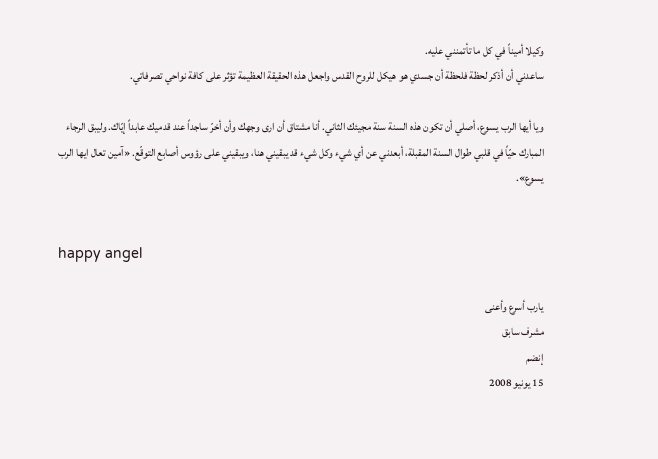وكيلا أميناً في كل ما تأتمنني عليه.
ساعدني أن أذكر لحظة فلحظة أن جسدي هو هيكل للروح القدس واجعل هذه الحقيقة العظيمة تؤثر على كافة نواحي تصرفاتي.

ويا أيها الرب يسوع، أصلي أن تكون هذه السنة سنة مجيئك الثاني. أنا مشتاق أن ارى وجهك وأن أخرّ ساجداً عند قدميك عابداً إيّاك. وليبق الرجاء المبارك حيّاً في قلبي طوال السنة المقبلة، أبعدني عن أي شيء وكل شيء قد يبقيني هنا، ويبقيني على رؤوس أصابع التوقّع. «آمين تعال ايها الرب يسوع».


happy angel

يارب أسرع وأعنى
مشرف سابق
إنضم
15 يونيو 2008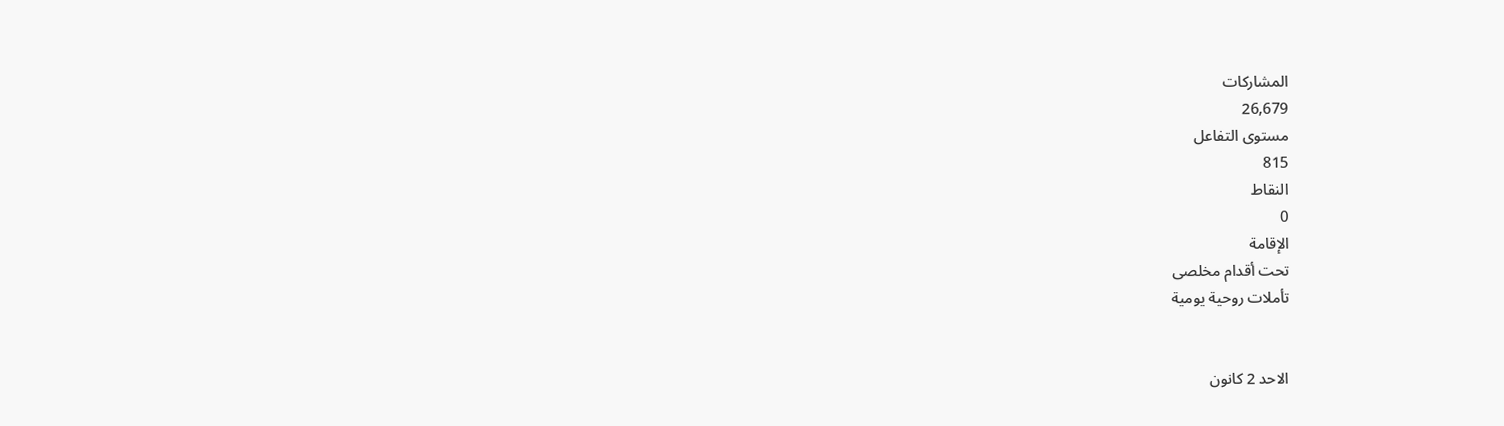المشاركات
26,679
مستوى التفاعل
815
النقاط
0
الإقامة
تحت أقدام مخلصى
تأملات روحية يومية


الاحد 2 كانون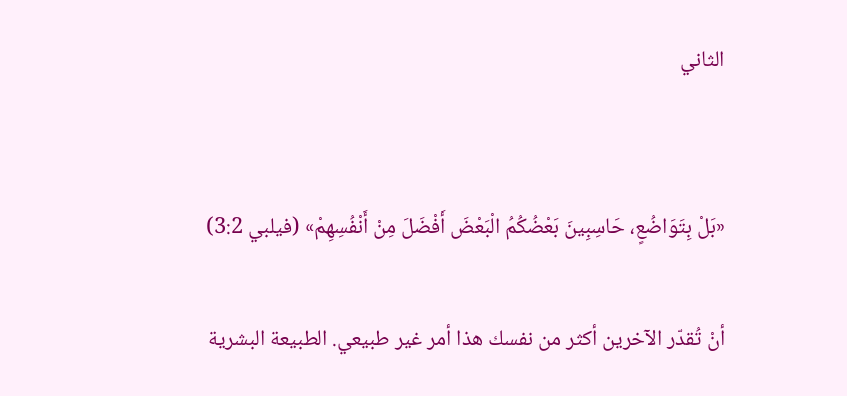الثاني


«بَلْ بِتَوَاضُعٍ، حَاسِبِينَ بَعْضُكُمُ الْبَعْضَ أَفْضَلَ مِنْ أَنْفُسِهِمْ» (فيلبي 3:2)

أنْ تُقدّر الآخرين أكثر من نفسك هذا أمر غير طبيعي. الطبيعة البشرية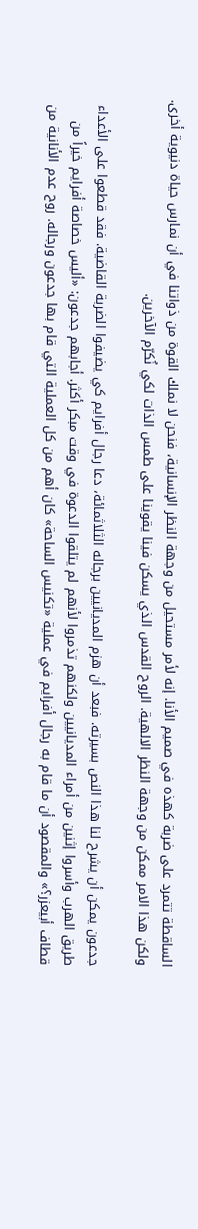الساقطة تتمرد على ضربة كهذه في صميم الأنا. إنه لأمر مستحيل من وجهة النظر الإنسانية، فنحن لا نملك القوة من ذواتنا في أن نمارس حياة دنيوية أخرى. ولكن هذا الامر ممكن من وجهة النظر الالهية. الروح القدس الذي يسكن فينا يقوينا على طمس الذات لكي نُكرّم الآخرين.

جدعون يمكن أن يشرح لنا هذا النص بسيرته. فبعد أن هزم المديانيين برجاله الثلاثمائة، دعا رجال أفرايم كي يضيفوا الضربة القاضية. فقد قطعوا على الأعداء طريق الهرب وأسروا إثنين من أمراء المديانيين ولكنهم تذمروا لأنهم لم يتلقوا الدعوة في وقت مبكر أكثر. أجابهم جدعون: «أليس خصاصة أفرايم خيراً من قطاف أبيعزر؟» والمقصود أن ما قام به رجال أفرايم في عملية «تكنيس الساحة» كان أهم من كل العملية التي قام بها جدعون ورجاله. روح عدم الأنانية من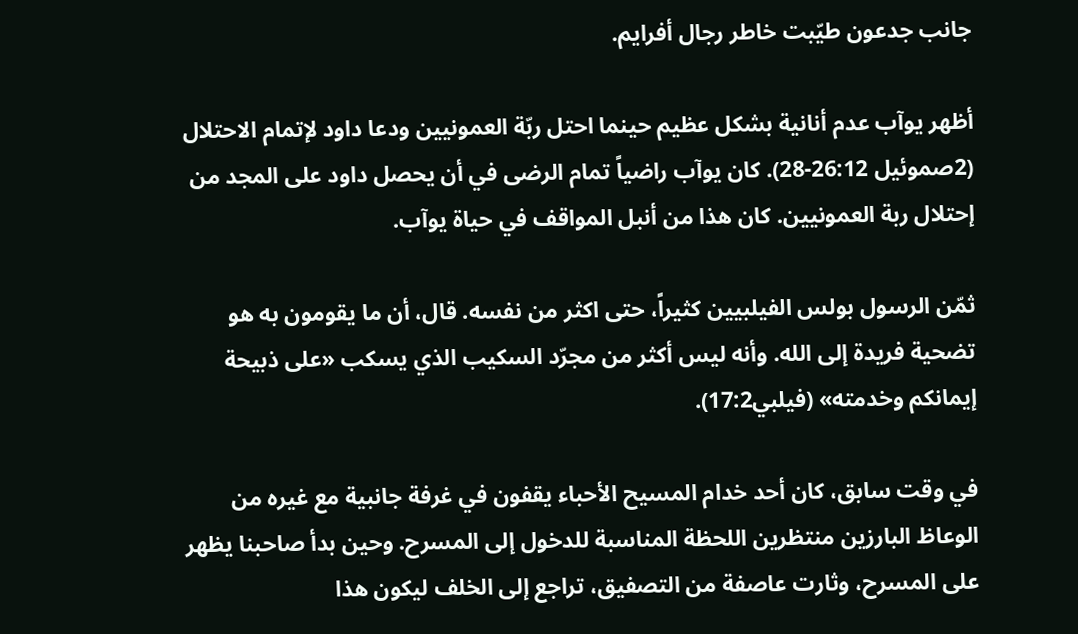جانب جدعون طيّبت خاطر رجال أفرايم.

أظهر يوآب عدم أنانية بشكل عظيم حينما احتل ربّة العمونيين ودعا داود لإتمام الاحتلال (2صموئيل 26:12-28). كان يوآب راضياً تمام الرضى في أن يحصل داود على المجد من إحتلال ربة العمونيين. كان هذا من أنبل المواقف في حياة يوآب.

ثمّن الرسول بولس الفيلبيين كثيراً، حتى اكثر من نفسه. قال، أن ما يقومون به هو تضحية فريدة إلى الله. وأنه ليس أكثر من مجرّد السكيب الذي يسكب «على ذبيحة إيمانكم وخدمته» (فيلبي17:2).

في وقت سابق، كان أحد خدام المسيح الأحباء يقفون في غرفة جانبية مع غيره من الوعاظ البارزين منتظرين اللحظة المناسبة للدخول إلى المسرح. وحين بدأ صاحبنا يظهر على المسرح، وثارت عاصفة من التصفيق، تراجع إلى الخلف ليكون هذا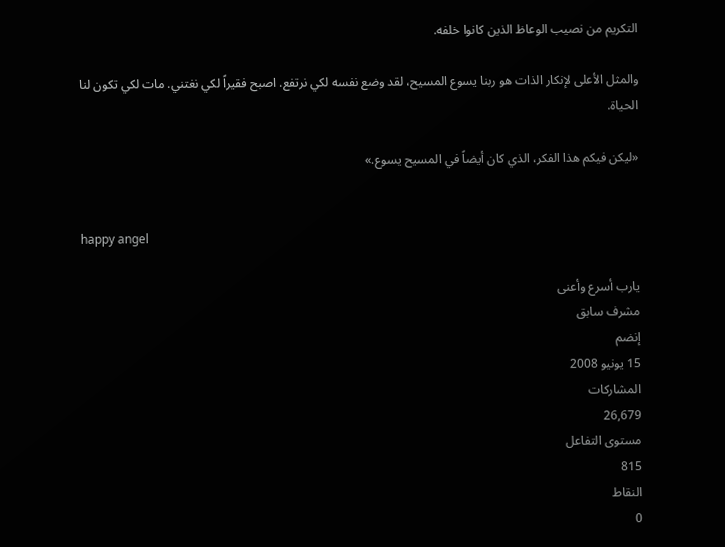التكريم من نصيب الوعاظ الذين كانوا خلفه.

والمثل الأعلى لإنكار الذات هو ربنا يسوع المسيح، لقد وضع نفسه لكي نرتفع. اصبح فقيراً لكي نغتني. مات لكي تكون لنا الحياة.

«ليكن فيكم هذا الفكر، الذي كان أيضاً في المسيح يسوع.»


happy angel

يارب أسرع وأعنى
مشرف سابق
إنضم
15 يونيو 2008
المشاركات
26,679
مستوى التفاعل
815
النقاط
0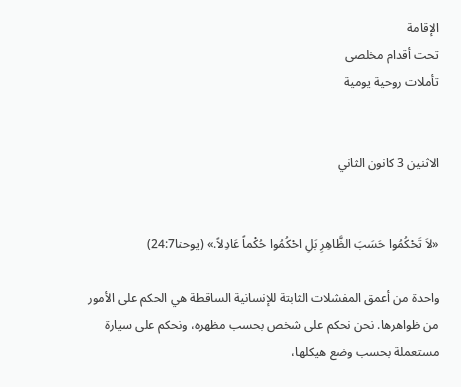الإقامة
تحت أقدام مخلصى
تأملات روحية يومية


الاثنين 3 كانون الثاني


«لاَ تَحْكُمُوا حَسَبَ الظَّاهِرِ بَلِ احْكُمُوا حُكْماً عَادِلاً.» (يوحنا24:7)

واحدة من أعمق المفشلات الثابتة للإنسانية الساقطة هي الحكم على الأمور من ظواهرها. نحن نحكم على شخص بحسب مظهره، ونحكم على سيارة مستعملة بحسب وضع هيكلها،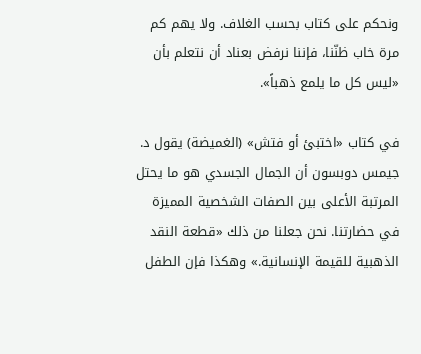ونحكم على كتاب بحسب الغلاف. ولا يهم كم مرة خاب ظنّنا، فإننا نرفض بعناد أن نتعلم بأن «ليس كل ما يلمع ذهباً».

في كتاب «اختبئ أو فتش» (الغميضة) يقول د. جيمس دوبسون أن الجمال الجسدي هو ما يحتل المرتبة الأعلى بين الصفات الشخصية المميزة في حضارتنا. نحن جعلنا من ذلك «قطعة النقد الذهبية للقيمة الإنسانية.» وهكذا فإن الطفل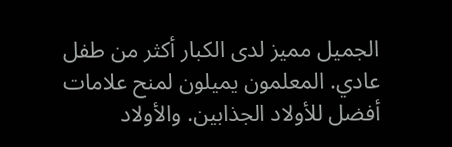الجميل مميز لدى الكبار أكثر من طفل عادي. المعلمون يميلون لمنح علامات أفضل للأولاد الجذابين. والأولاد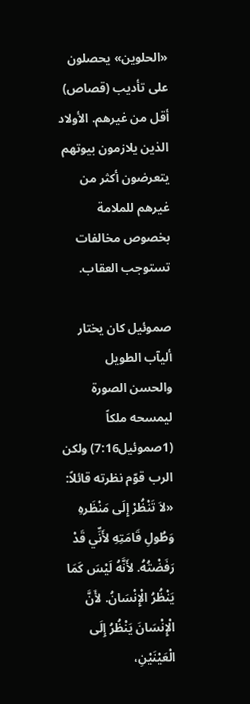«الحلوين» يحصلون على تأديب (قصاص) أقل من غيرهم. الأولاد الذين يلازمون بيوتهم يتعرضون أكثر من غيرهم للملامة بخصوص مخالفات تستوجب العقاب.

صموئيل كان يختار أليآب الطويل والحسن الصورة ليمسحه ملكاً (1صموئيل7:16) ولكن الرب قوّم نظرته قائلاً: «لاَ تَنْظُرْ إِلَى مَنْظَرهِ وَطُولِ قَامَتِهِ لأَنِّي قَدْ رَفَضْتُهُ. لأَنَّهُ لَيْسَ كَمَا يَنْظُرُ الْإِنْسَانُ. لأَنَّ الْإِنْسَانَ يَنْظُرُ إِلَى الْعَيْنَيْنِ،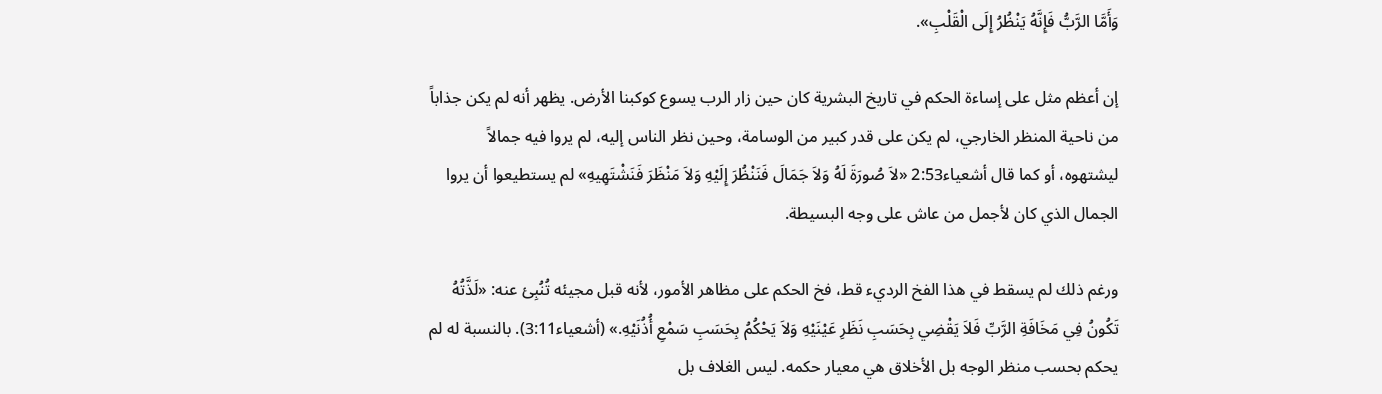وَأَمَّا الرَّبُّ فَإِنَّهُ يَنْظُرُ إِلَى الْقَلْبِ».

إن أعظم مثل على إساءة الحكم في تاريخ البشرية كان حين زار الرب يسوع كوكبنا الأرض. يظهر أنه لم يكن جذاباً من ناحية المنظر الخارجي، لم يكن على قدر كبير من الوسامة، وحين نظر الناس إليه، لم يروا فيه جمالاً ليشتهوه، أو كما قال أشعياء2:53 «لاَ صُورَةَ لَهُ وَلاَ جَمَالَ فَنَنْظُرَ إِلَيْهِ وَلاَ مَنْظَرَ فَنَشْتَهِيهِ» لم يستطيعوا أن يروا الجمال الذي كان لأجمل من عاش على وجه البسيطة.

ورغم ذلك لم يسقط في هذا الفخ الرديء قط، فخ الحكم على مظاهر الأمور، لأنه قبل مجيئه تُنُبِئ عنه: «لَذَّتُهُ تَكُونُ فِي مَخَافَةِ الرَّبِّ فَلاَ يَقْضِي بِحَسَبِ نَظَرِ عَيْنَيْهِ وَلاَ يَحْكُمُ بِحَسَبِ سَمْعِ أُذُنَيْهِ.» (أشعياء3:11). بالنسبة له لم يحكم بحسب منظر الوجه بل الأخلاق هي معيار حكمه. ليس الغلاف بل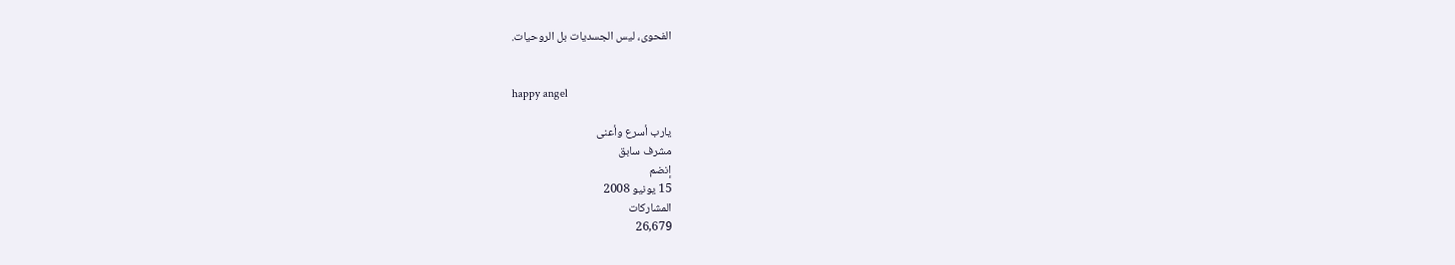الفحوى، ليس الجسديات بل الروحيات.


happy angel

يارب أسرع وأعنى
مشرف سابق
إنضم
15 يونيو 2008
المشاركات
26,679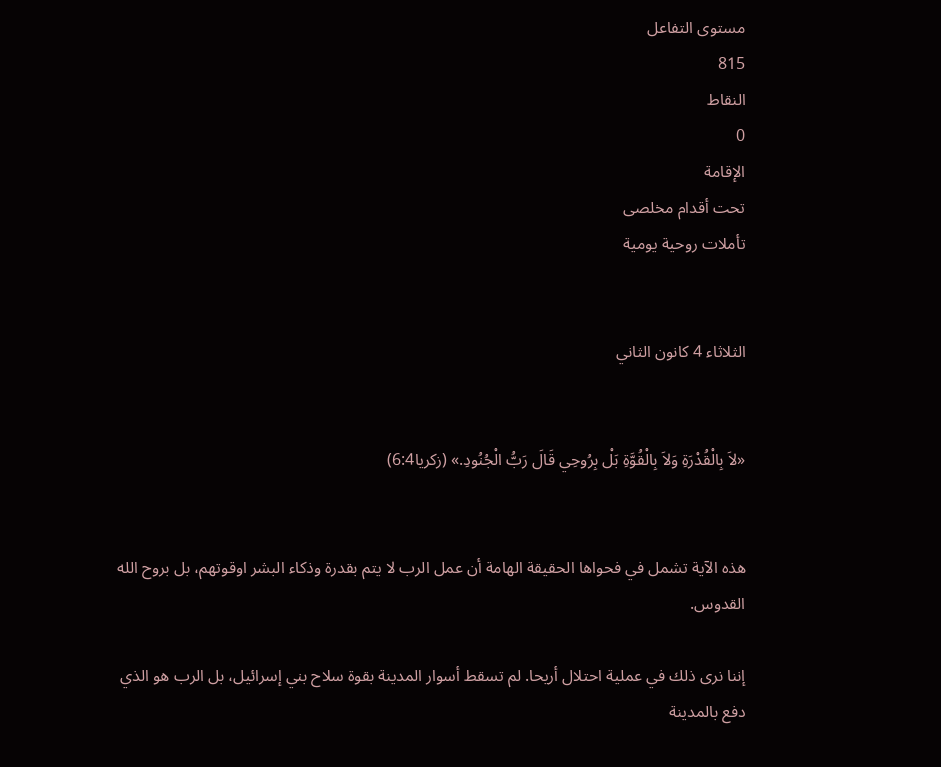مستوى التفاعل
815
النقاط
0
الإقامة
تحت أقدام مخلصى
تأملات روحية يومية


الثلاثاء 4 كانون الثاني


«لاَ بِالْقُدْرَةِ وَلاَ بِالْقُوَّةِ بَلْ بِرُوحِي قَالَ رَبُّ الْجُنُودِ.» (زكريا6:4)


هذه الآية تشمل في فحواها الحقيقة الهامة أن عمل الرب لا يتم بقدرة وذكاء البشر اوقوتهم، بل بروح الله القدوس.

إننا نرى ذلك في عملية احتلال أريحا. لم تسقط أسوار المدينة بقوة سلاح بني إسرائيل، بل الرب هو الذي دفع بالمدينة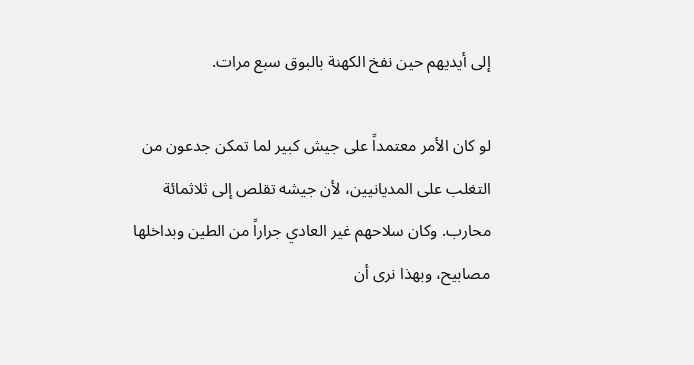إلى أيديهم حين نفخ الكهنة بالبوق سبع مرات.

لو كان الأمر معتمداً على جيش كبير لما تمكن جدعون من التغلب على المديانيين، لأن جيشه تقلص إلى ثلاثمائة محارب. وكان سلاحهم غير العادي جراراً من الطين وبداخلها مصابيح، وبهذا نرى أن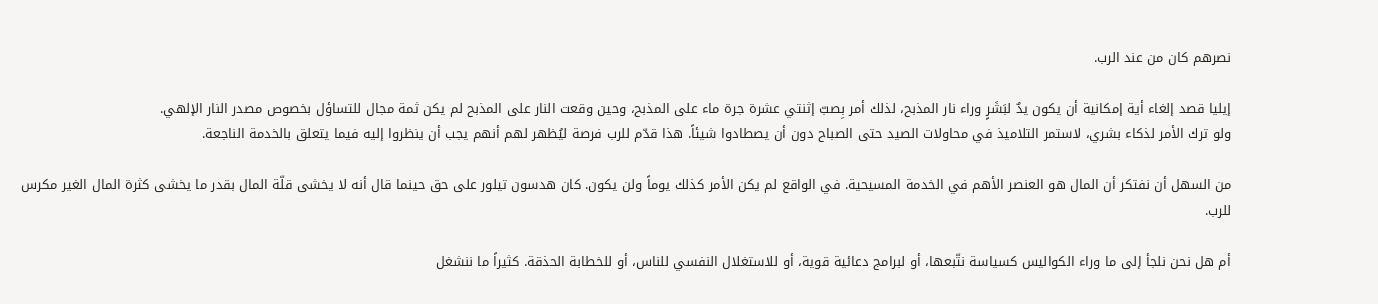نصرهم كان من عند الرب.

إيليا قصد إلغاء أية إمكانية أن يكون يدٌ لبَشَرٍ وراء نار المذبح، لذلك أمر بِصبّ إثنتي عشرة جرة ماء على المذبح، وحين وقعت النار على المذبح لم يكن ثمة مجال للتساؤل بخصوص مصدر النار الإلهي.
ولو ترك الأمر لذكاء بشري، لاستمر التلاميذ في محاولات الصيد حتى الصباح دون أن يصطادوا شيئاً. هذا قدّم للرب فرصة ليُظهر لهم أنهم يجب أن ينظروا إليه فيما يتعلق بالخدمة الناجعة.

من السهل أن نفتكر أن المال هو العنصر الأهم في الخدمة المسيحية. في الواقع لم يكن الأمر كذلك يوماً ولن يكون. كان هدسون تيلور على حق حينما قال أنه لا يخشى قلّة المال بقدر ما يخشى كثرة المال الغير مكرس للرب.

أم هل نحن نلجأ إلى ما وراء الكواليس كسياسة نتّبعها، أو لبرامج دعائية قوية، أو للاستغلال النفسي للناس، أو للخطابة الحذقة. كثيراً ما ننشغل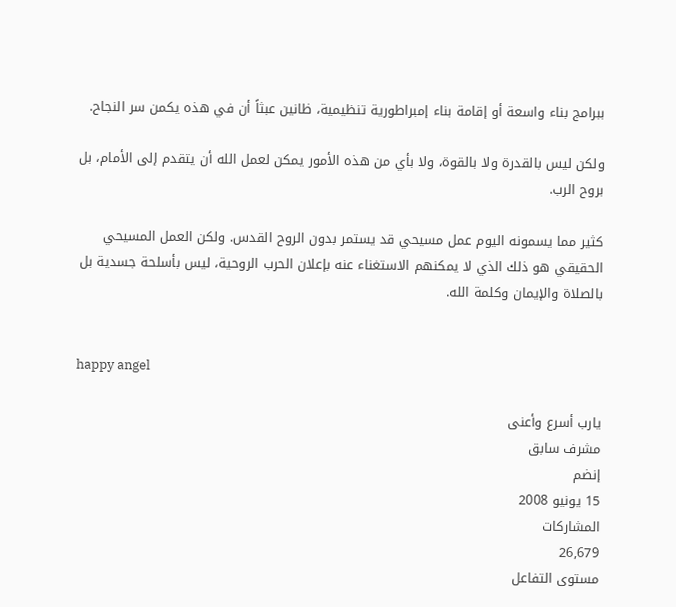ببرامج بناء واسعة أو إقامة بناء إمبراطورية تنظيمية، ظانين عبثاً أن في هذه يكمن سر النجاح.

ولكن ليس بالقدرة ولا بالقوة، ولا بأي من هذه الأمور يمكن لعمل الله أن يتقدم إلى الأمام، بل بروح الرب.

كثير مما يسمونه اليوم عمل مسيحي قد يستمر بدون الروح القدس. ولكن العمل المسيحي الحقيقي هو ذلك الذي لا يمكنهم الاستغناء عنه بإعلان الحرب الروحية، ليس بأسلحة جسدية بل بالصلاة والإيمان وكلمة الله.


happy angel

يارب أسرع وأعنى
مشرف سابق
إنضم
15 يونيو 2008
المشاركات
26,679
مستوى التفاعل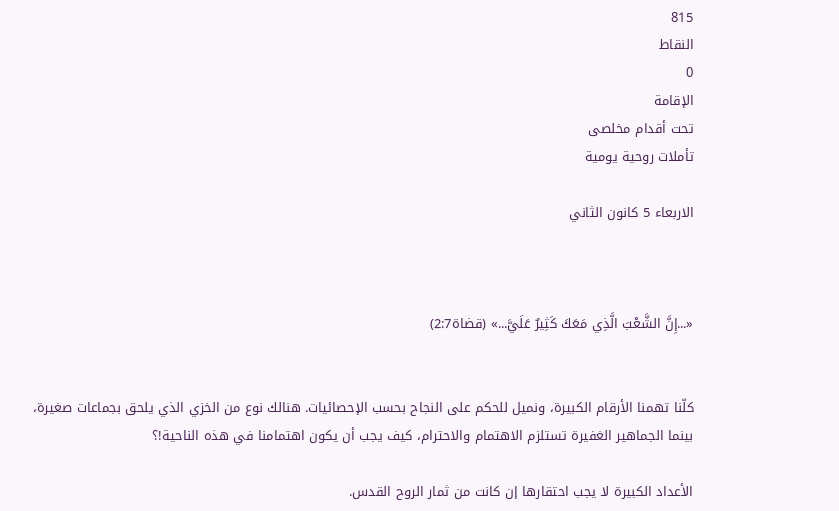815
النقاط
0
الإقامة
تحت أقدام مخلصى
تأملات روحية يومية

الاربعاء 5 كانون الثاني



«...إِنَّ الشَّعْبَ الَّذِي مَعَكَ كَثِيرٌ عَلَيَّ...» (قضاة2:7)


كلّنا تهمنا الأرقام الكبيرة، ونميل للحكم على النجاح بحسب الإحصائيات. هنالك نوع من الخزي الذي يلحق بجماعات صغيرة، بينما الجماهير الغفيرة تستلزم الاهتمام والاحترام، كيف يجب أن يكون اهتمامنا في هذه الناحية!؟

الأعداد الكبيرة لا يجب احتقارها إن كانت من ثمار الروح القدس.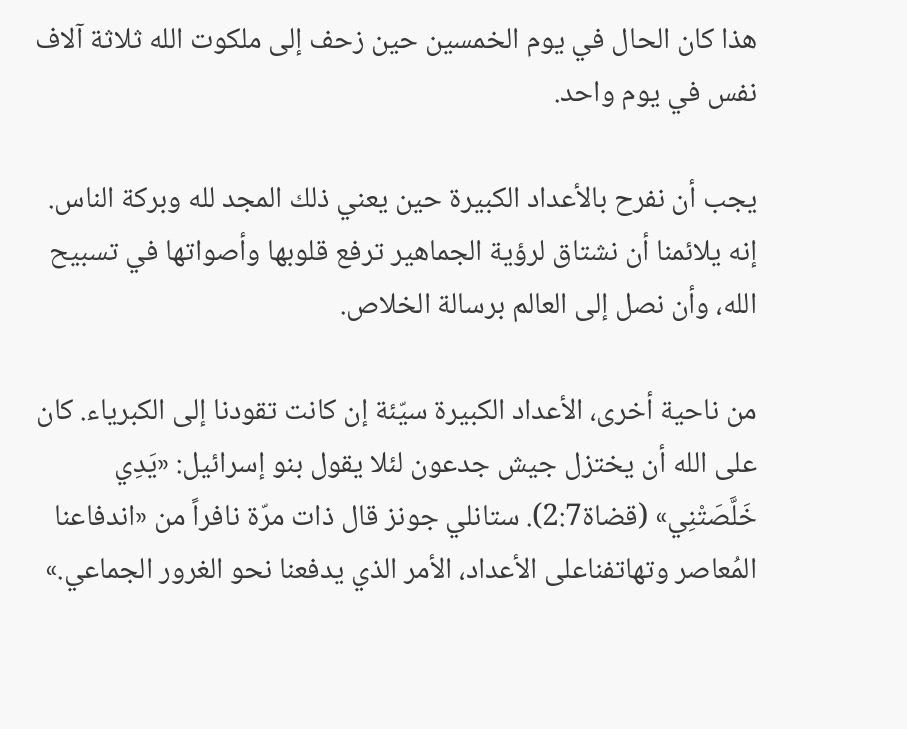هذا كان الحال في يوم الخمسين حين زحف إلى ملكوت الله ثلاثة آلاف نفس في يوم واحد.

يجب أن نفرح بالأعداد الكبيرة حين يعني ذلك المجد لله وبركة الناس. إنه يلائمنا أن نشتاق لرؤية الجماهير ترفع قلوبها وأصواتها في تسبيح الله، وأن نصل إلى العالم برسالة الخلاص.

من ناحية أخرى، الأعداد الكبيرة سيّئة إن كانت تقودنا إلى الكبرياء. كان على الله أن يختزل جيش جدعون لئلا يقول بنو إسرائيل: «يَدِي خَلَّصَتْنِي» (قضاة2:7). ستانلي جونز قال ذات مرّة نافراً من «اندفاعنا المُعاصر وتهاتفناعلى الأعداد، الأمر الذي يدفعنا نحو الغرور الجماعي.»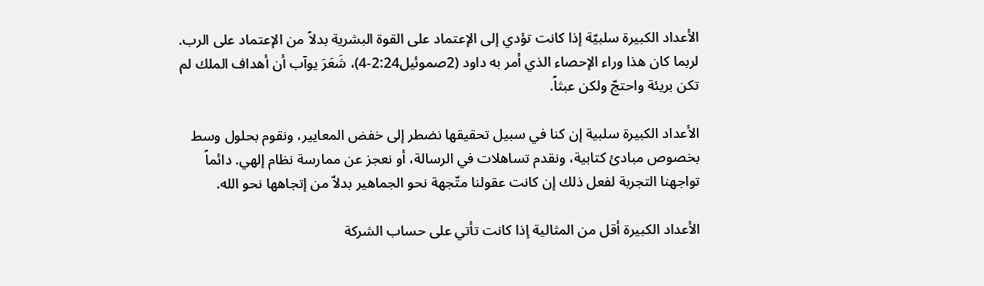الأعداد الكبيرة سلبيّة إذا كانت تؤدي إلى الإعتماد على القوة البشرية بدلاً من الإعتماد على الرب. لربما كان هذا وراء الإحصاء الذي أمر به داود (2صموئيل2:24-4)، شَعَرَ يوآب أن أهداف الملك لم تكن بريئة واحتجّ ولكن عبثاً.

الأعداد الكبيرة سلبية إن كنا في سبيل تحقيقها نضطر إلى خفض المعايير، ونقوم بحلول وسط بخصوص مبادئ كتابية، ونقدم تساهلات في الرسالة، أو نعجز عن ممارسة نظام إلهي. دائماً تواجهنا التجربة لفعل ذلك إن كانت عقولنا متّجهة نحو الجماهير بدلاّ من إتجاهها نحو الله.

الأعداد الكبيرة أقل من المثالية إذا كانت تأتي على حساب الشركة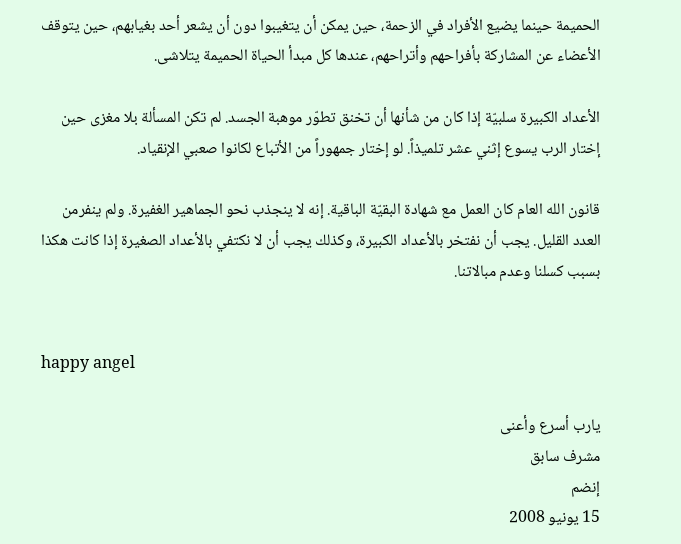الحميمة حينما يضيع الأفراد في الزحمة، حين يمكن أن يتغيبوا دون أن يشعر أحد بغيابهم، حين يتوقف الأعضاء عن المشاركة بأفراحهم وأتراحهم، عندها كل مبدأ الحياة الحميمة يتلاشى.

الأعداد الكبيرة سلبيّة إذا كان من شأنها أن تخنق تطوّر موهبة الجسد. لم تكن المسألة بلا مغزى حين إختار الرب يسوع إثني عشر تلميذاً. لو إختار جمهوراً من الأتباع لكانوا صعبي الإنقياد.

قانون الله العام كان العمل مع شهادة البقيّة الباقية. إنه لا ينجذب نحو الجماهير الغفيرة. ولم ينفرمن العدد القليل. يجب أن نفتخر بالأعداد الكبيرة، وكذلك يجب أن لا نكتفي بالأعداد الصغيرة إذا كانت هكذا بسبب كسلنا وعدم مبالاتنا.


happy angel

يارب أسرع وأعنى
مشرف سابق
إنضم
15 يونيو 2008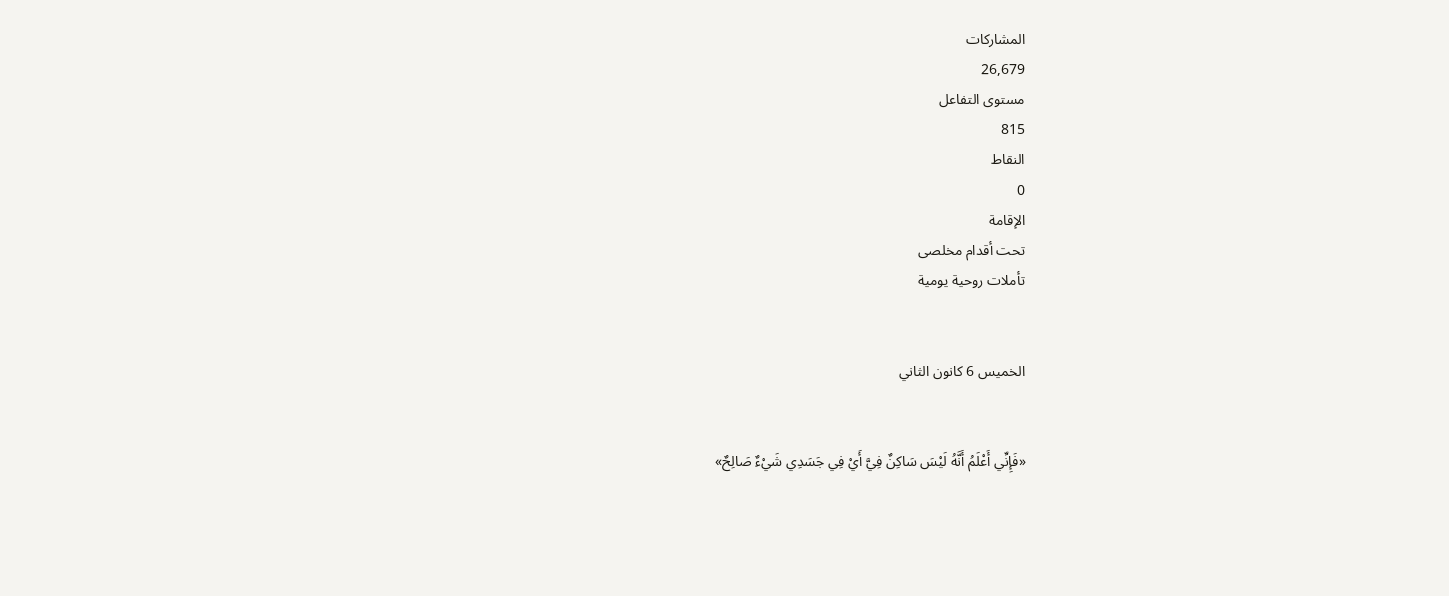المشاركات
26,679
مستوى التفاعل
815
النقاط
0
الإقامة
تحت أقدام مخلصى
تأملات روحية يومية


الخميس 6 كانون الثاني


«فَإِنِّي أَعْلَمُ أَنَّهُ لَيْسَ سَاكِنٌ فِيَّ أَيْ فِي جَسَدِي شَيْءٌ صَالِحٌ»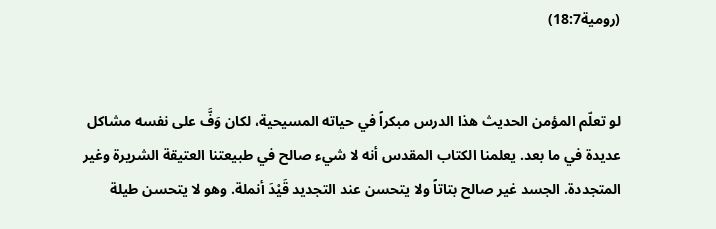(رومية18:7)


لو تعلّم المؤمن الحديث هذا الدرس مبكراً في حياته المسيحية، لكان وَفَّ على نفسه مشاكل عديدة في ما بعد. يعلمنا الكتاب المقدس أنه لا شيء صالح في طبيعتنا العتيقة الشريرة وغير المتجددة. الجسد غير صالح بتاتاً ولا يتحسن عند التجديد قَيْدَ أنملة. وهو لا يتحسن طيلة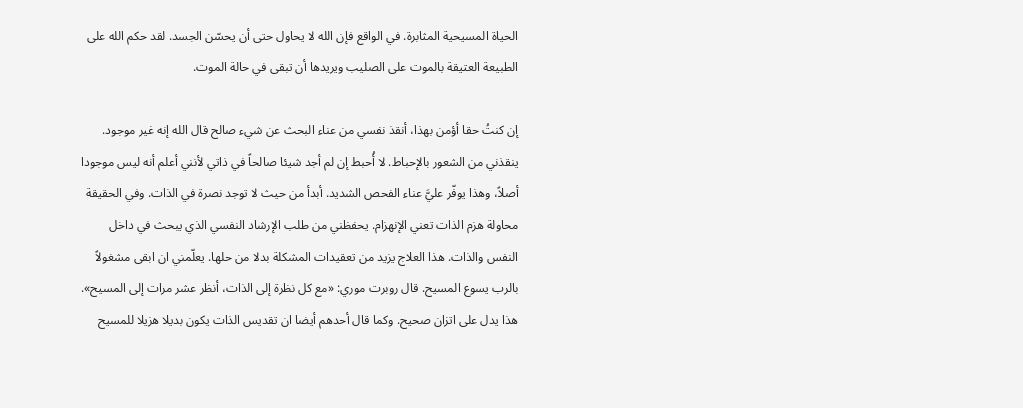الحياة المسيحية المثابرة. في الواقع فإن الله لا يحاول حتى أن يحسّن الجسد. لقد حكم الله على الطبيعة العتيقة بالموت على الصليب ويريدها أن تبقى في حالة الموت.

إن كنتُ حقا أؤمن بهذا، أنقذ نفسي من عناء البحث عن شيء صالح قال الله إنه غير موجود.
ينقذني من الشعور بالإحباط. لا أُحبط إن لم أجد شيئا صالحاً في ذاتي لأنني أعلم أنه ليس موجودا أصلاً، وهذا يوفّر عليَّ عناء الفحص الشديد. أبدأ من حيث لا توجد نصرة في الذات. وفي الحقيقة محاولة هزم الذات تعني الإنهزام. يحفظني من طلب الإرشاد النفسي الذي يبحث في داخل النفس والذات. هذا العلاج يزيد من تعقيدات المشكلة بدلا من حلها. يعلّمني ان ابقى مشغولاً بالرب يسوع المسيح. قال روبرت موري: «مع كل نظرة إلى الذات، أنظر عشر مرات إلى المسيح». هذا يدل على اتزان صحيح. وكما قال أحدهم أيضا ان تقديس الذات يكون بديلا هزيلا للمسيح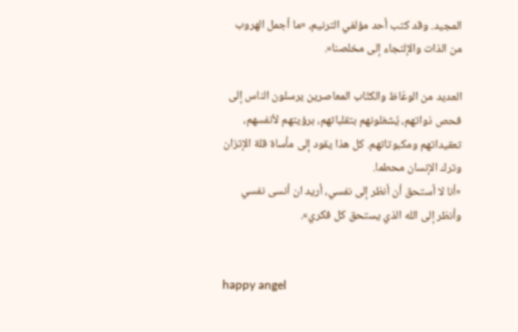المجيد. وقد كتب أحد مؤلفي الترنيم، «ما أجمل الهروب من الذات والإلتجاء إلى مخلصنا».

العديد من الوعّاظ والكتّاب المعاصرين يرسلون الناس إلى فحص ذواتهم، يُشغلونهم بتقلباتهم، برؤيتهم لأنفسهم، تعقيداتهم ومكبوتاتهم. كل هذا يقود إلى مأساة قلة الإتزان وترك الإنسان محطما.
«أنا لا أستحق أن أنظر إلى نفسي، أريد ان أنسى نفسي وأنظر إلى الله الذي يستحق كل فكري».


happy angel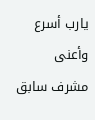يارب أسرع وأعنى
مشرف سابق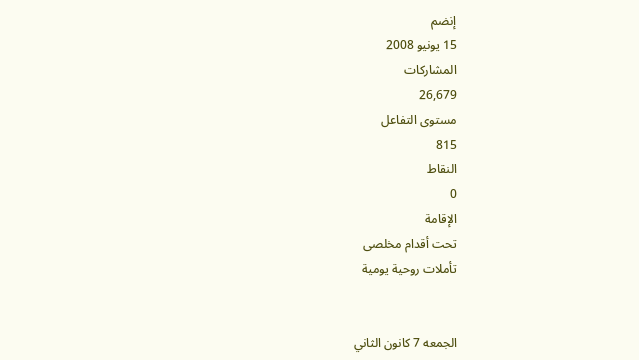إنضم
15 يونيو 2008
المشاركات
26,679
مستوى التفاعل
815
النقاط
0
الإقامة
تحت أقدام مخلصى
تأملات روحية يومية


الجمعه 7 كانون الثاني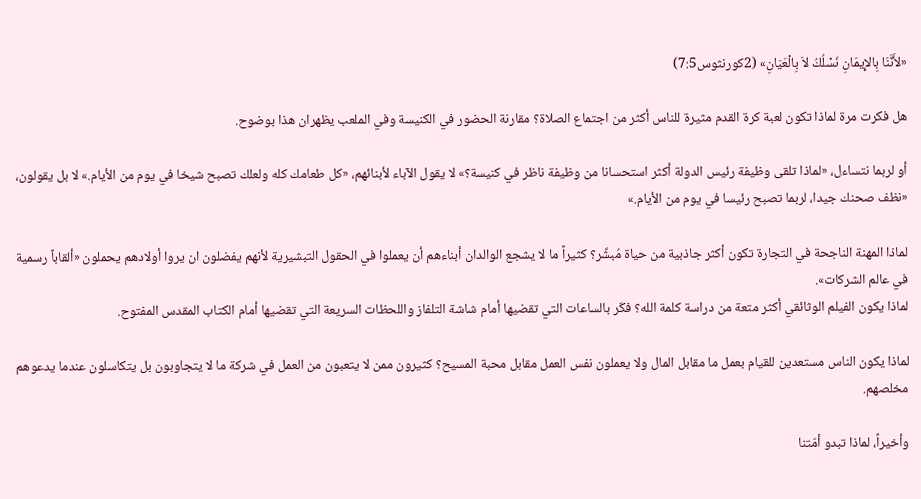«لأَنَّنَا بِالإِيمَانِ نَسْلُكُ لاَ بِالْعَيَانِ» (2كورنثوس7:5)

هل فكرت مرة لماذا تكون لعبة كرة القدم مثيرة للناس أكثر من اجتماع الصلاة؟ مقارنة الحضور في الكنيسة وفي الملعب يظهران هذا بوضوح.

أو لربما نتساءل، «لماذا تلقى وظيفة رئيس الدولة أكثر استحسانا من وظيفة ناظر في كنيسة؟» لا يقول الآباء لأبنائهم، «كل طعامك كله ولعلك تصبح شيخا في يوم من الأيام.» لا بل يقولون، «نظف صحنك جيدا، لربما تصبح رئيسا في يوم من الأيام.»

لماذا المهنة الناجحة في التجارة تكون أكثر جاذبية من حياة مُبشِّر؟ كثيراً ما لا يشجع الوالدان أبناءهم أن يعملوا في الحقول التبشيرية لأنهم يفضلون ان يروا أولادهم يحملون «ألقاباً رسمية في عالم الشركات».
لماذا يكون الفيلم الوثائقي أكثر متعة من دراسة كلمة الله؟ فكّر بالساعات التي تقضيها أمام شاشة التلفاز واللحظات السريعة التي تقضيها أمام الكتاب المقدس المفتوح.

لماذا يكون الناس مستعدين للقيام بعمل ما مقابل المال ولا يعملون نفس العمل مقابل محبة المسيح؟ كثيرون ممن لا يتعبون من العمل في شركة ما لا يتجاوبون بل يتكاسلون عندما يدعوهم مخلصهم.

وأخيراً، لماذا تبدو أمّتنا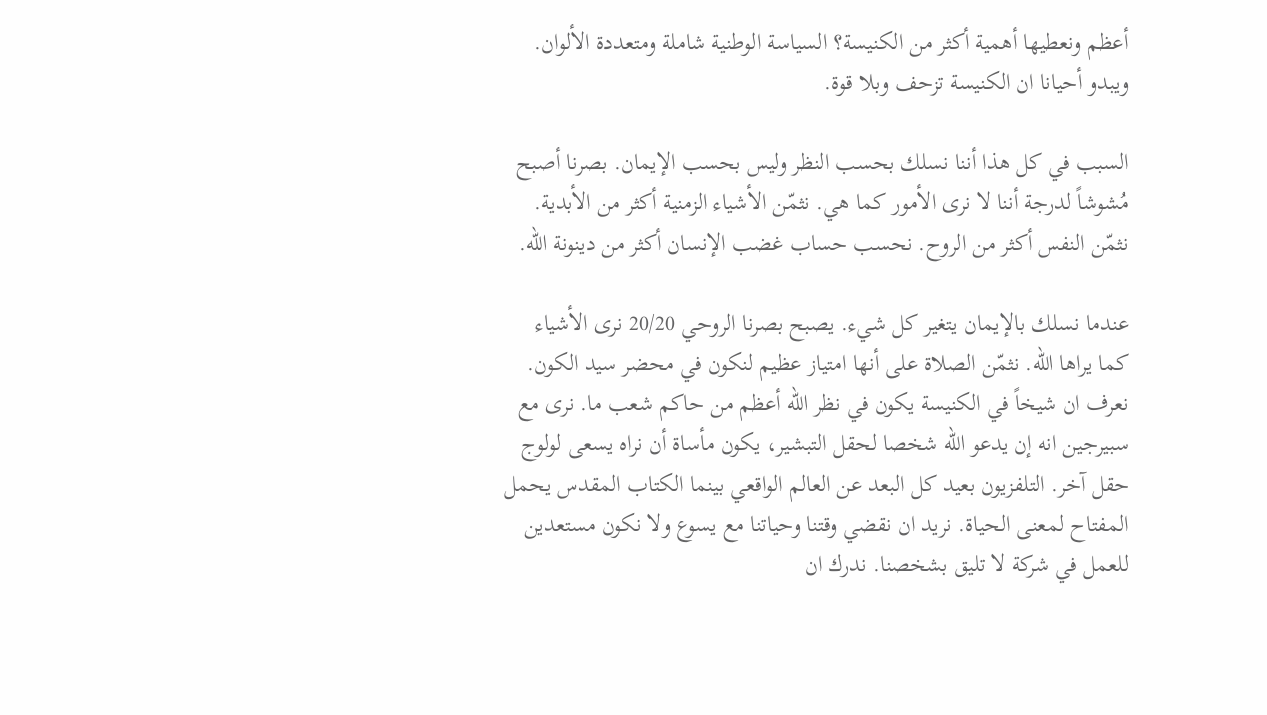أعظم ونعطيها أهمية أكثر من الكنيسة؟ السياسة الوطنية شاملة ومتعددة الألوان. ويبدو أحيانا ان الكنيسة تزحف وبلا قوة.

السبب في كل هذا أننا نسلك بحسب النظر وليس بحسب الإيمان. بصرنا أصبح مُشوشاً لدرجة أننا لا نرى الأمور كما هي. نثمّن الأشياء الزمنية أكثر من الأبدية. نثمّن النفس أكثر من الروح. نحسب حساب غضب الإنسان أكثر من دينونة الله.

عندما نسلك بالإيمان يتغير كل شيء. يصبح بصرنا الروحي 20/20 نرى الأشياء كما يراها الله. نثمّن الصلاة على أنها امتياز عظيم لنكون في محضر سيد الكون. نعرف ان شيخاً في الكنيسة يكون في نظر الله أعظم من حاكم شعب ما. نرى مع سبيرجين انه إن يدعو الله شخصا لحقل التبشير، يكون مأساة أن نراه يسعى لولوج حقل آخر. التلفزيون بعيد كل البعد عن العالم الواقعي بينما الكتاب المقدس يحمل المفتاح لمعنى الحياة. نريد ان نقضي وقتنا وحياتنا مع يسوع ولا نكون مستعدين للعمل في شركة لا تليق بشخصنا. ندرك ان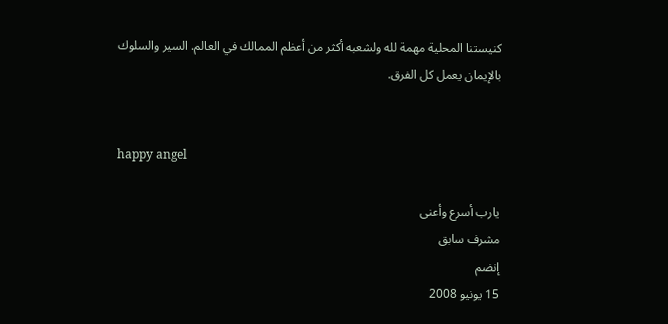كنيستنا المحلية مهمة لله ولشعبه أكثر من أعظم الممالك في العالم. السير والسلوك بالإيمان يعمل كل الفرق.


happy angel

يارب أسرع وأعنى
مشرف سابق
إنضم
15 يونيو 2008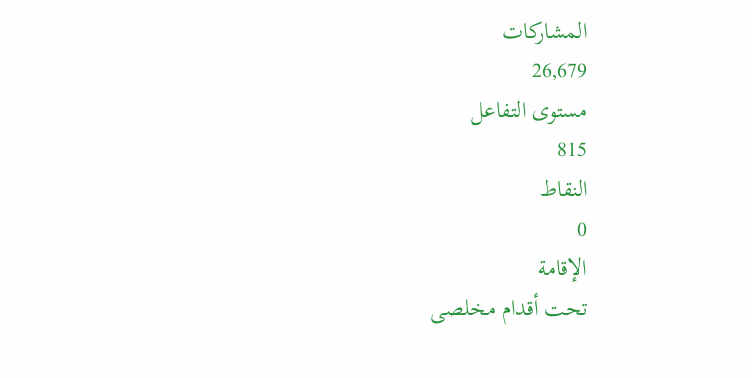المشاركات
26,679
مستوى التفاعل
815
النقاط
0
الإقامة
تحت أقدام مخلصى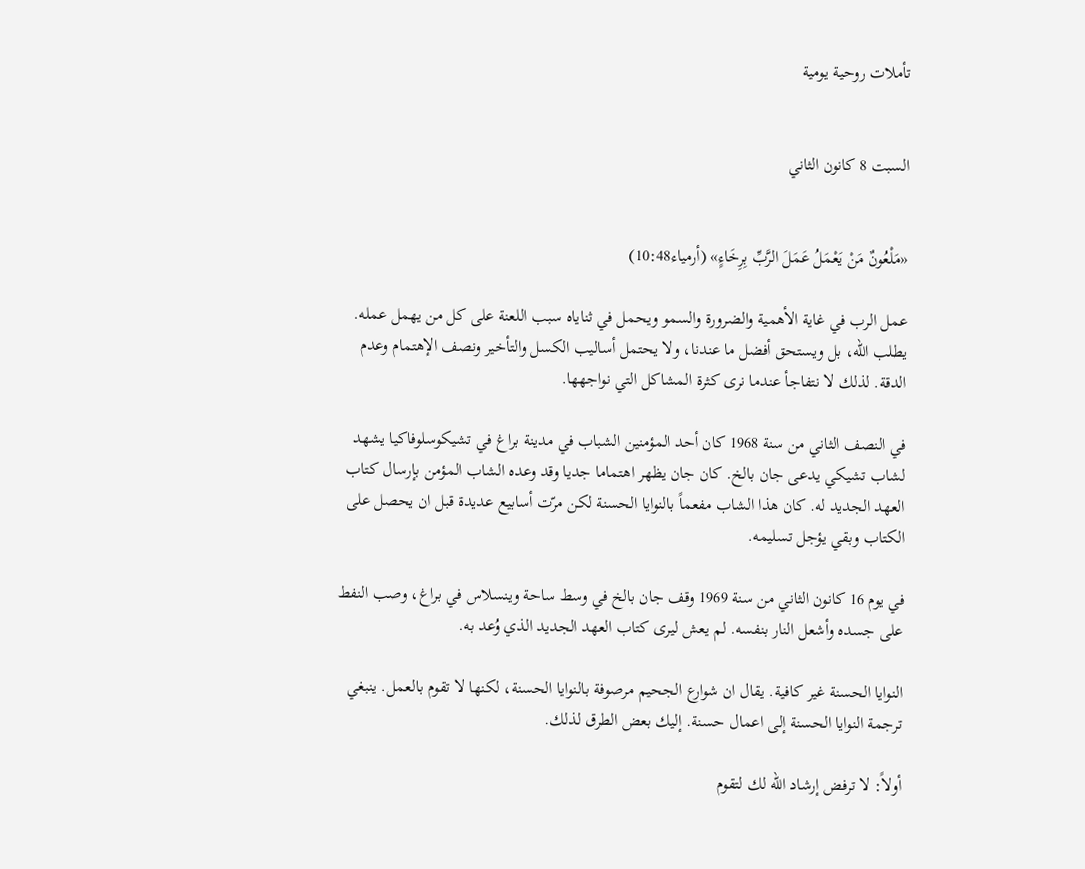تأملات روحية يومية


السبت 8 كانون الثاني


«مَلْعُونٌ مَنْ يَعْمَلُ عَمَلَ الرَّبِّ بِرِخَاءٍ» (أرمياء10:48)

عمل الرب في غاية الأهمية والضرورة والسمو ويحمل في ثناياه سبب اللعنة على كل من يهمل عمله. يطلب الله، بل ويستحق أفضل ما عندنا، ولا يحتمل أساليب الكسل والتأخير ونصف الإهتمام وعدم الدقة. لذلك لا نتفاجأ عندما نرى كثرة المشاكل التي نواجهها.

في النصف الثاني من سنة 1968 كان أحد المؤمنين الشباب في مدينة براغ في تشيكوسلوفاكيا يشهد لشاب تشيكي يدعى جان بالخ. كان جان يظهر اهتماما جديا وقد وعده الشاب المؤمن بإرسال كتاب العهد الجديد له. كان هذا الشاب مفعماً بالنوايا الحسنة لكن مرّت أسابيع عديدة قبل ان يحصل على الكتاب وبقي يؤجل تسليمه.

في يوم 16 كانون الثاني من سنة 1969 وقف جان بالخ في وسط ساحة وينسلاس في براغ، وصب النفط على جسده وأشعل النار بنفسه. لم يعش ليرى كتاب العهد الجديد الذي وُعد به.

النوايا الحسنة غير كافية. يقال ان شوارع الجحيم مرصوفة بالنوايا الحسنة، لكنها لا تقوم بالعمل. ينبغي ترجمة النوايا الحسنة إلى اعمال حسنة. إليك بعض الطرق لذلك.

أولاً: لا ترفض إرشاد الله لك لتقوم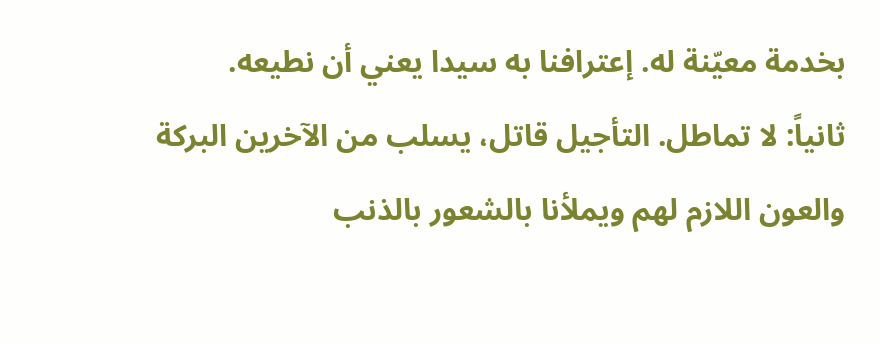بخدمة معيّنة له. إعترافنا به سيدا يعني أن نطيعه.
ثانياً: لا تماطل. التأجيل قاتل، يسلب من الآخرين البركة والعون اللازم لهم ويملأنا بالشعور بالذنب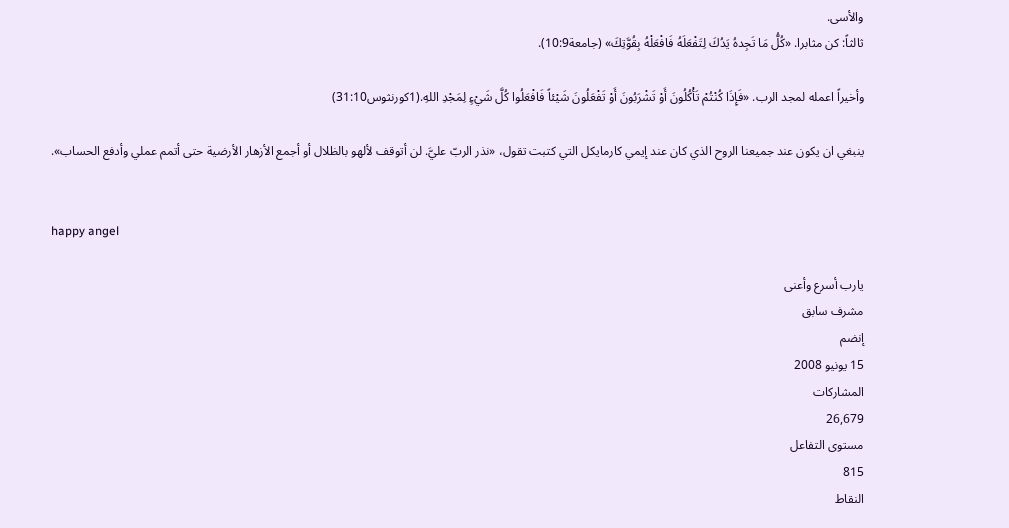والأسى.
ثالثاً: كن مثابرا. «كُلُّ مَا تَجِدهُ يَدُكَ لِتَفْعَلَهُ فَافْعَلْهُ بِقُوَّتِكَ» (جامعة10:9).

وأخيراً اعمله لمجد الرب. «فَإِذَا كُنْتُمْ تَأْكُلُونَ أَوْ تَشْرَبُونَ أَوْ تَفْعَلُونَ شَيْئاً فَافْعَلُوا كُلَّ شَيْءٍ لِمَجْدِ اللهِ.(1كورنثوس31:10)

ينبغي ان يكون عند جميعنا الروح الذي كان عند إيمي كارمايكل التي كتبت تقول، «نذر الربّ عليَّ. لن أتوقف لألهو بالظلال أو أجمع الأزهار الأرضية حتى أتمم عملي وأدفع الحساب».


happy angel

يارب أسرع وأعنى
مشرف سابق
إنضم
15 يونيو 2008
المشاركات
26,679
مستوى التفاعل
815
النقاط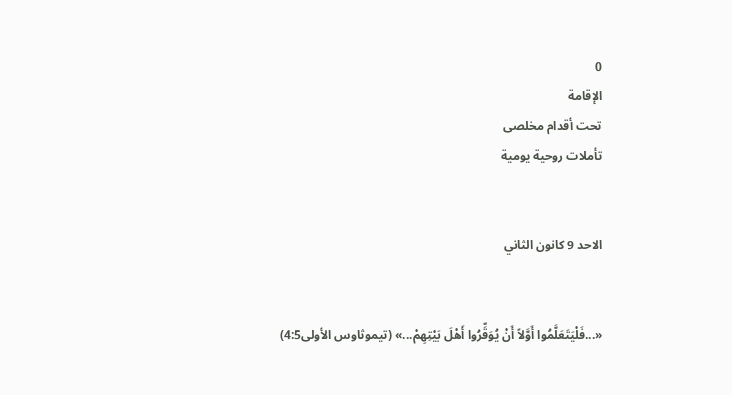0
الإقامة
تحت أقدام مخلصى
تأملات روحية يومية


الاحد 9 كانون الثاني


«...فَلْيَتَعَلَّمُوا أَوَّلاً أَنْ يُوَقِّرُوا أَهْلَ بَيْتِهِمْ...» (تيموثاوس الأولى4:5)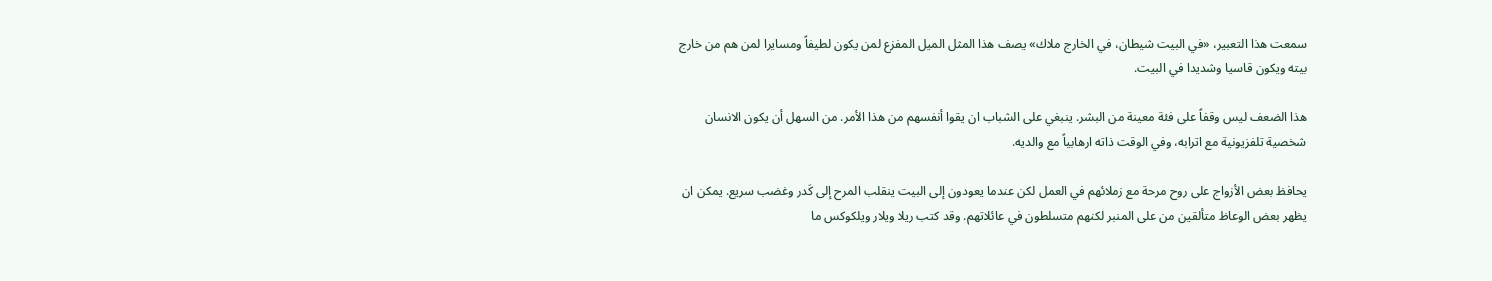سمعت هذا التعبير، «في البيت شيطان، في الخارج ملاك» يصف هذا المثل الميل المفزع لمن يكون لطيفاً ومسايرا لمن هم من خارج بيته ويكون قاسيا وشديدا في البيت.

هذا الضعف ليس وقفاً على فئة معينة من البشر. ينبغي على الشباب ان يقوا أنفسهم من هذا الأمر. من السهل أن يكون الانسان شخصية تلفزيونية مع اترابه، وفي الوقت ذاته ارهابياً مع والديه.

يحافظ بعض الأزواج على روح مرحة مع زملائهم في العمل لكن عندما يعودون إلى البيت ينقلب المرح إلى كَدر وغضب سريع. يمكن ان يظهر بعض الوعاظ متألقين من على المنبر لكنهم متسلطون في عائلاتهم. وقد كتب ريلا ويلار ويلكوكس ما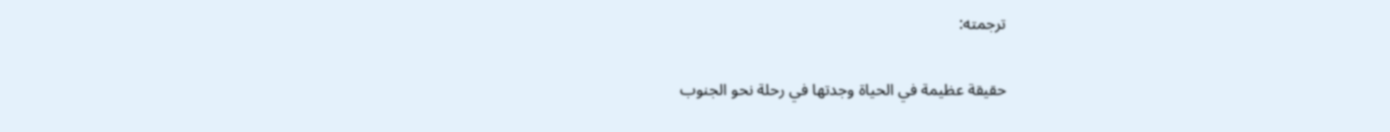ترجمته:

حقيقة عظيمة في الحياة وجدتها في رحلة نحو الجنوب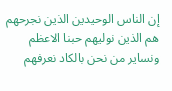إن الناس الوحيدين الذين نجرحهم هم الذين نوليهم حبنا الاعظم
ونساير من نحن بالكاد نعرفهم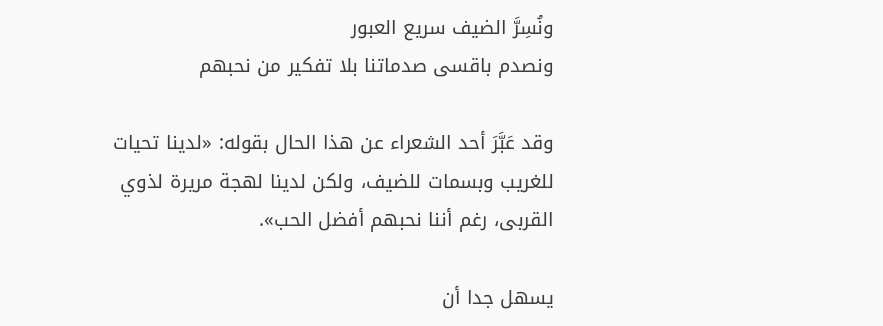ونُسِرَّ الضيف سريع العبور
ونصدم باقسى صدماتنا بلا تفكير من نحبهم

وقد عَبَّرَ أحد الشعراء عن هذا الحال بقوله: «لدينا تحيات للغريب وبسمات للضيف، ولكن لدينا لهجة مريرة لذوي القربى، رغم أننا نحبهم أفضل الحب».

يسهل جدا أن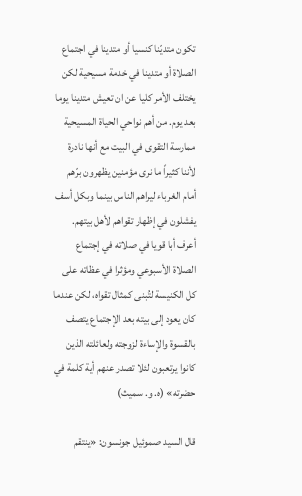تكون متديّنا كنسيا أو متدينا في اجتماع الصلاة أو متدينا في خدمة مسيحية لكن يختلف الأمر كليا عن ان تعيش متدينا يوما بعد يوم. من أهم نواحي الحياة المسيحية ممارسة التقوى في البيت مع أنها نادرة لأننا كثيراً ما نرى مؤمنين يظهرون برّهم أمام الغرباء ليراهم الناس بينما وبكل أسف يفشلون في إظهار تقواهم لأهل بيتهم. أعرف أبا قويا في صلاته في إجتماع الصلاة الأسبوعي ومؤثرا في عظاته على كل الكنيسة لتُبنى كمثال تقواه، لكن عندما كان يعود إلى بيته بعد الإجتماع يتصف بالقسوة والإساءة لزوجته ولعائلته الذين كانوا يرتعبون لئلا تصدر عنهم أية كلمة في حضرته» (ه. و. سميث)

قال السيد صموئيل جونسون: «ينتقم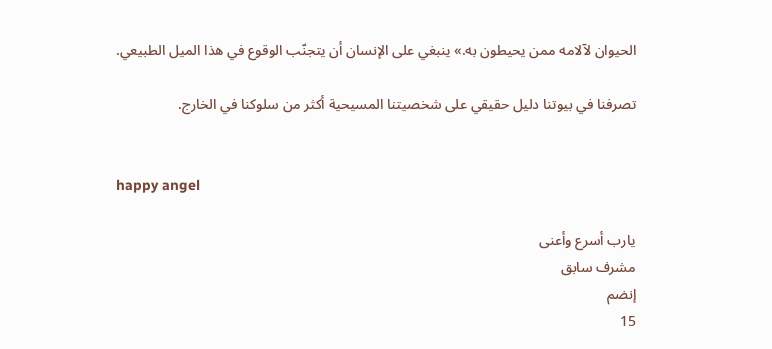الحيوان لآلامه ممن يحيطون به.» ينبغي على الإنسان أن يتجنّب الوقوع في هذا الميل الطبيعي.

تصرفنا في بيوتنا دليل حقيقي على شخصيتنا المسيحية أكثر من سلوكنا في الخارج.


happy angel

يارب أسرع وأعنى
مشرف سابق
إنضم
15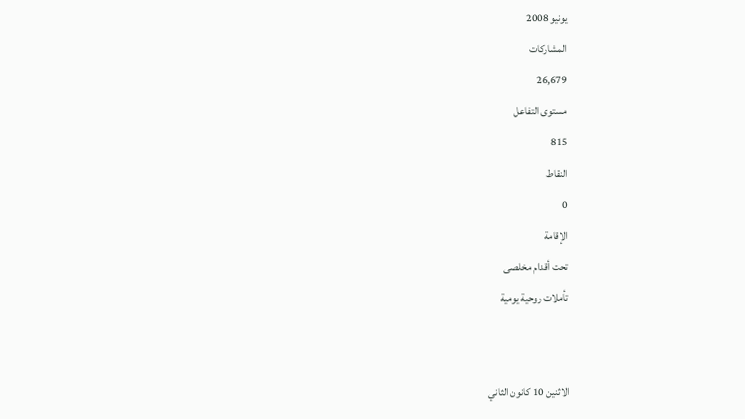يونيو 2008
المشاركات
26,679
مستوى التفاعل
815
النقاط
0
الإقامة
تحت أقدام مخلصى
تأملات روحية يومية


الاثنين 10 كانون الثاني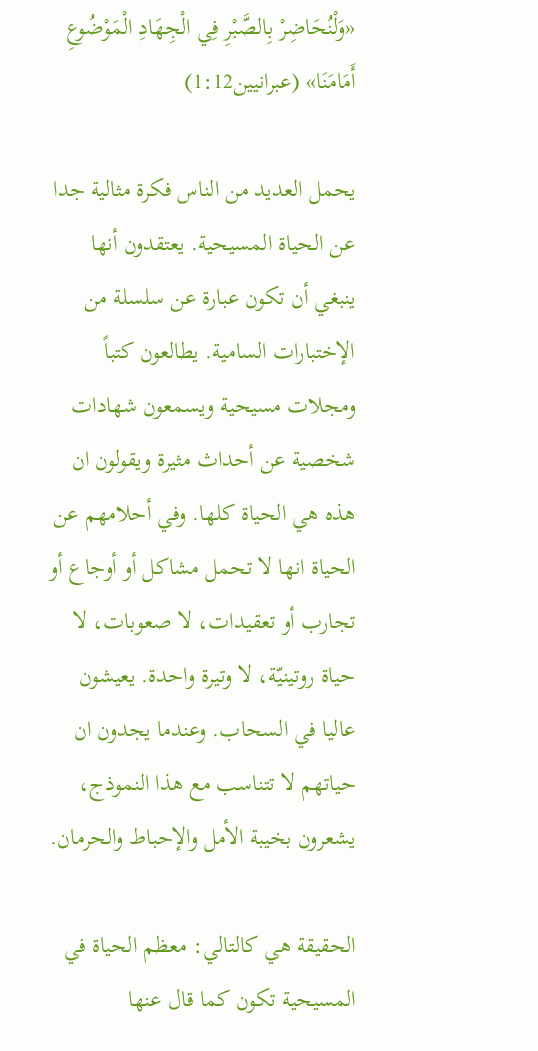«وَلْنُحَاضِرْ بِالصَّبْرِ فِي الْجِهَادِ الْمَوْضُوعِ أَمَامَنَا» (عبرانيين1:12)

يحمل العديد من الناس فكرة مثالية جدا عن الحياة المسيحية. يعتقدون أنها ينبغي أن تكون عبارة عن سلسلة من الإختبارات السامية. يطالعون كتباً ومجلات مسيحية ويسمعون شهادات شخصية عن أحداث مثيرة ويقولون ان هذه هي الحياة كلها. وفي أحلامهم عن الحياة انها لا تحمل مشاكل أو أوجاع أو تجارب أو تعقيدات، لا صعوبات، لا حياة روتينيّة، لا وتيرة واحدة. يعيشون عاليا في السحاب. وعندما يجدون ان حياتهم لا تتناسب مع هذا النموذج، يشعرون بخيبة الأمل والإحباط والحرمان.

الحقيقة هي كالتالي: معظم الحياة في المسيحية تكون كما قال عنها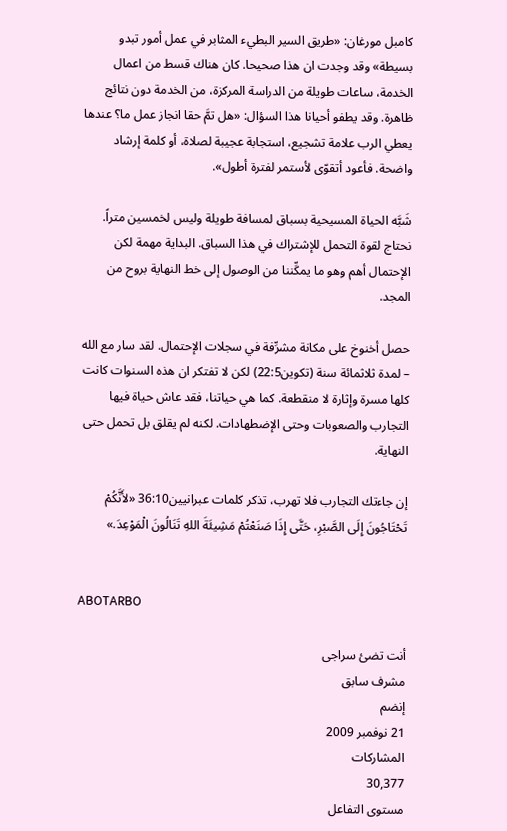كامبل مورغان: «طريق السير البطيء المثابر في عمل أمور تبدو بسيطة» وقد وجدت ان هذا صحيحا. كان هناك قسط من اعمال الخدمة، ساعات طويلة من الدراسة المركزة، من الخدمة دون نتائج ظاهرة. وقد يطفو أحيانا هذا السؤال: «هل تمَّ حقا انجاز عمل ما؟ عندها يعطي الرب علامة تشجيع، استجابة عجيبة لصلاة، أو كلمة إرشاد واضحة. فأعود أتقوّى لأستمر لفترة أطول».

شَبَّه الحياة المسيحية بسباق لمسافة طويلة وليس لخمسين متراً. نحتاج لقوة التحمل للإشتراك في هذا السباق. البداية مهمة لكن الإحتمال أهم وهو ما يمكِّننا من الوصول إلى خط النهاية بروح من المجد.

حصل أخنوخ على مكانة مشرِّفة في سجلات الإحتمال. لقد سار مع الله – لمدة ثلاثمائة سنة (تكوين22:5) لكن لا تفتكر ان هذه السنوات كانت كلها مسرة وإثارة لا منقطعة. كما هي حياتنا، فقد عاش حياة فيها التجارب والصعوبات وحتى الإضطهادات. لكنه لم يقلق بل تحمل حتى النهاية.

إن جاءتك التجارب فلا تهرب، تذكر كلمات عبرانيين36:10 «لأَنَّكُمْ تَحْتَاجُونَ إِلَى الصَّبْرِ، حَتَّى إِذَا صَنَعْتُمْ مَشِيئَةَ اللهِ تَنَالُونَ الْمَوْعِدَ.»


ABOTARBO

أنت تضئ سراجى
مشرف سابق
إنضم
21 نوفمبر 2009
المشاركات
30,377
مستوى التفاعل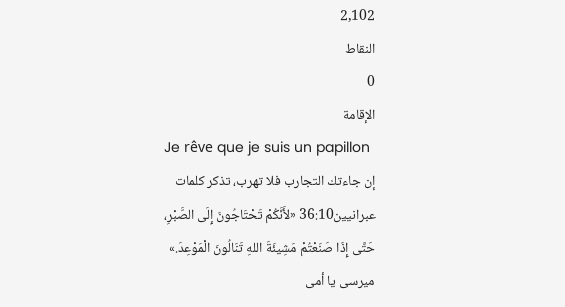2,102
النقاط
0
الإقامة
Je rêve que je suis un papillon
إن جاءتك التجارب فلا تهرب، تذكر كلمات عبرانيين36:10 «لأَنَّكُمْ تَحْتَاجُونَ إِلَى الصَّبْرِ، حَتَّى إِذَا صَنَعْتُمْ مَشِيئَةَ اللهِ تَنَالُونَ الْمَوْعِدَ.»
ميرسى يا أمى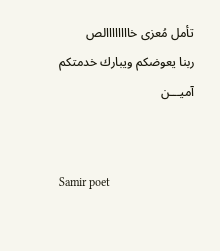تأمل مُعزى خاااااااالص
ربنا يعوضكم ويبارك خدمتكم
آميـــن


Samir poet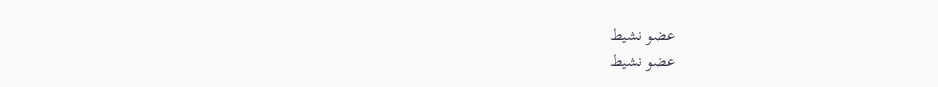عضو نشيط
عضو نشيط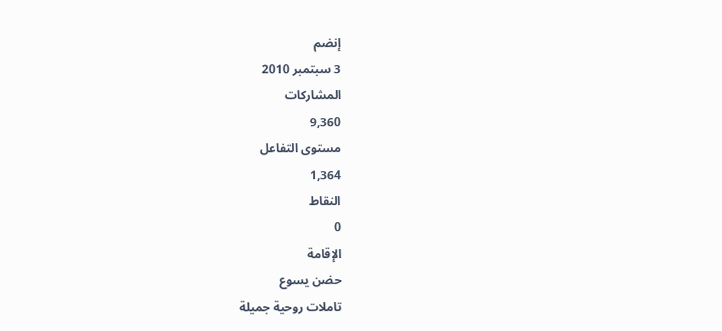إنضم
3 سبتمبر 2010
المشاركات
9,360
مستوى التفاعل
1,364
النقاط
0
الإقامة
حضن يسوع
تاملات روحية جميلة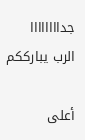جداااااااا
الرب يبارككم

أعلى